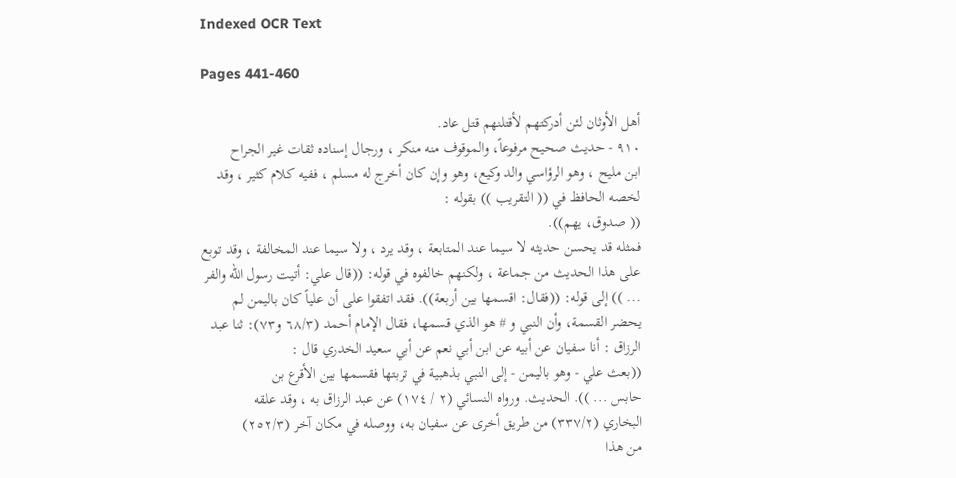Indexed OCR Text

Pages 441-460

أهل الأوثان لئن أدركتهم لأقتلنهم قتل عاد.
٩١٠ - حديث صحيح مرفوعاً، والموقوف منه منكر ، ورجال إسناده ثقات غير الجراح
ابن مليح ، وهو الرؤاسي والد وكيع، وهو وإن كان أخرج له مسلم ، ففيه كلام کثیر ، وقد
لخصه الحافظ في (( التقريب )) بقوله :
(( صدوق، يهم)).
فمثله قد يحسن حديثه لا سيما عند المتابعة ، وقد يرد ، ولا سيما عند المخالفة ، وقد توبع
على هذا الحديث من جماعة ، ولكنهم خالفوه في قوله: ((قال علي: أتيت رسول الله والفر
... )) إلى قوله: ((فقال: اقسمها بين أربعة)). فقد اتفقوا على أن علياً كان باليمن لم
يحضر القسمة، وأن النبي و # هو الذي قسمها، فقال الإمام أحمد (٦٨/٣ و٧٣): ثنا عبد
الرزاق : أنا سفيان عن أبيه عن ابن أبي نعم عن أبي سعيد الخدري قال :
((بعث علي - وهو باليمن - إلى النبي بذهبية في تربتها فقسمها بين الأقرع بن
حابس ... )). الحديث. ورواه النسائي (٢ / ١٧٤) عن عبد الرزاق به ، وقد علقه
البخاري (٣٣٧/٢) من طريق أخرى عن سفيان به، ووصله في مكان آخر (٢٥٢/٣)
من هذا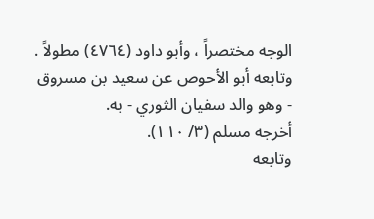الوجه مختصراً ، وأبو داود (٤٧٦٤) مطولاً .
وتابعه أبو الأحوص عن سعید بن مسروق - وهو والد سفيان الثوري - به.
أخرجه مسلم (٣/ ١١٠).
وتابعه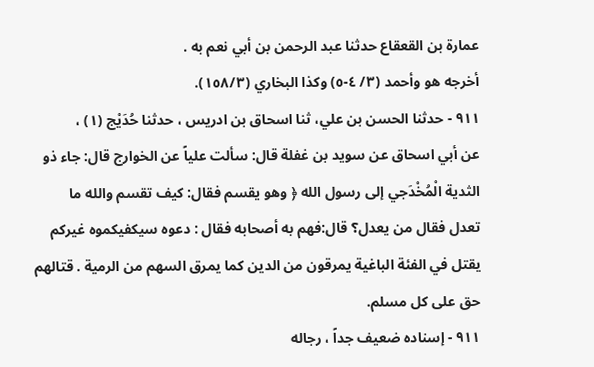عمارة بن القعقاع حدثنا عبد الرحمن بن أبي نعم به .
أخرجه هو وأحمد (٣/ ٤-٥) وكذا البخاري (١٥٨/٣).
٩١١ - حدثنا الحسن بن علي، ثنا اسحاق بن ادريس ، حدثنا حُدَیْج (١) ،
عن أبي اسحاق عن سويد بن غفلة قال: سألت علياً عن الخوارج قال: جاء ذو
الثدية الْمُخْدَجي إلى رسول الله ﴿ وهو يقسم فقال: كيف تقسم والله ما
تعدل فقال من یعدل؟ قال:فهم به أصحابه فقال : دعوه سيكفيكموه غيركم
يقتل في الفئة الباغية يمرقون من الدين كما يمرق السهم من الرمية . قتالهم
حق على كل مسلم.
٩١١ - إسناده ضعيف جداً ، رجاله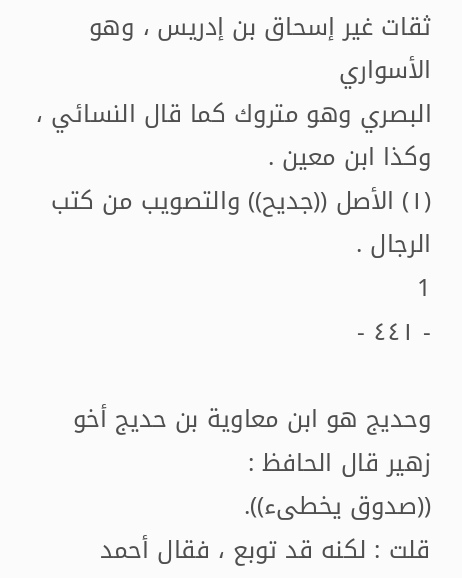ثقات غير إسحاق بن إدريس ، وهو الأسواري
البصري وهو متروك كما قال النسائي ، وكذا ابن معين .
(١) الأصل ((جديح)) والتصويب من كتب الرجال .
1
- ٤٤١ -

وحديج هو ابن معاوية بن حديج أخو زهير قال الحافظ :
((صدوق يخطىء)).
قلت : لكنه قد توبع ، فقال أحمد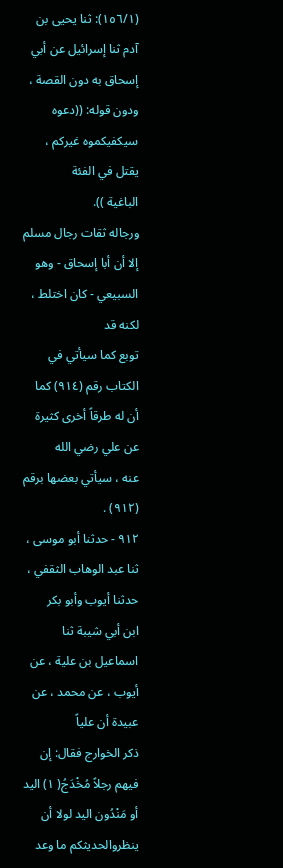(١٥٦/١): ثنا يحيى بن آدم ثنا إسرائيل عن أبي
إسحاق به دون القصة ، ودون قوله: ((دعوه سيكفيكموه غيركم ، يقتل في الفئة
الباغية )).
ورجاله ثقات رجال مسلم إلا أن أبا إسحاق - وهو السبيعي - كان اختلط ، لكنه قد
توبع كما سيأتي في الكتاب رقم (٩١٤) كما أن له طرقاً أخرى كثيرة عن علي رضي الله
عنه ، سيأتي بعضها برقم (٩١٢) .
٩١٢ - حدثنا أبو موسى ، ثنا عبد الوهاب الثقفي ، حدثنا أيوب وأبو بكر
ابن أبي شيبة ثنا اسماعيل بن علية ، عن أيوب ، عن محمد ، عن عبيدة أن علياً
ذكر الخوارج فقال: إن فيهم رجلاً مُخْدَجُ( ١) اليد أو مَنْدُون اليد لولا أن
ينظروالحديثكم ما وعد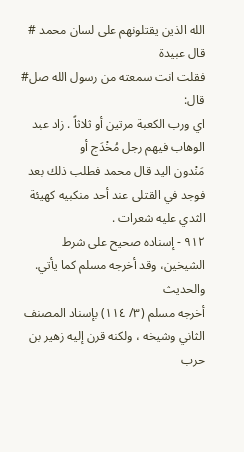الله الذين يقتلونهم على لسان محمد # قال عبيدة
فقلت انت سمعته من رسول الله صل# قال:
اي ورب الكعبة مرتین أو ثلاثاً . زاد عبد الوهاب فیھم رجل مُخْدَج أو
مَنْدون اليد قال محمد فطلب ذلك بعد فوجد في القتلى عند أحد منكبيه كهيئة
الثدي عليه شعرات .
٩١٢ - إسناده صحيح على شرط الشيخين، وقد أخرجه مسلم كما يأتي. والحديث
أخرجه مسلم (٣/ ١١٤) بإسناد المصنف الثاني وشیخه ، ولكنه قرن إليه زهير بن حرب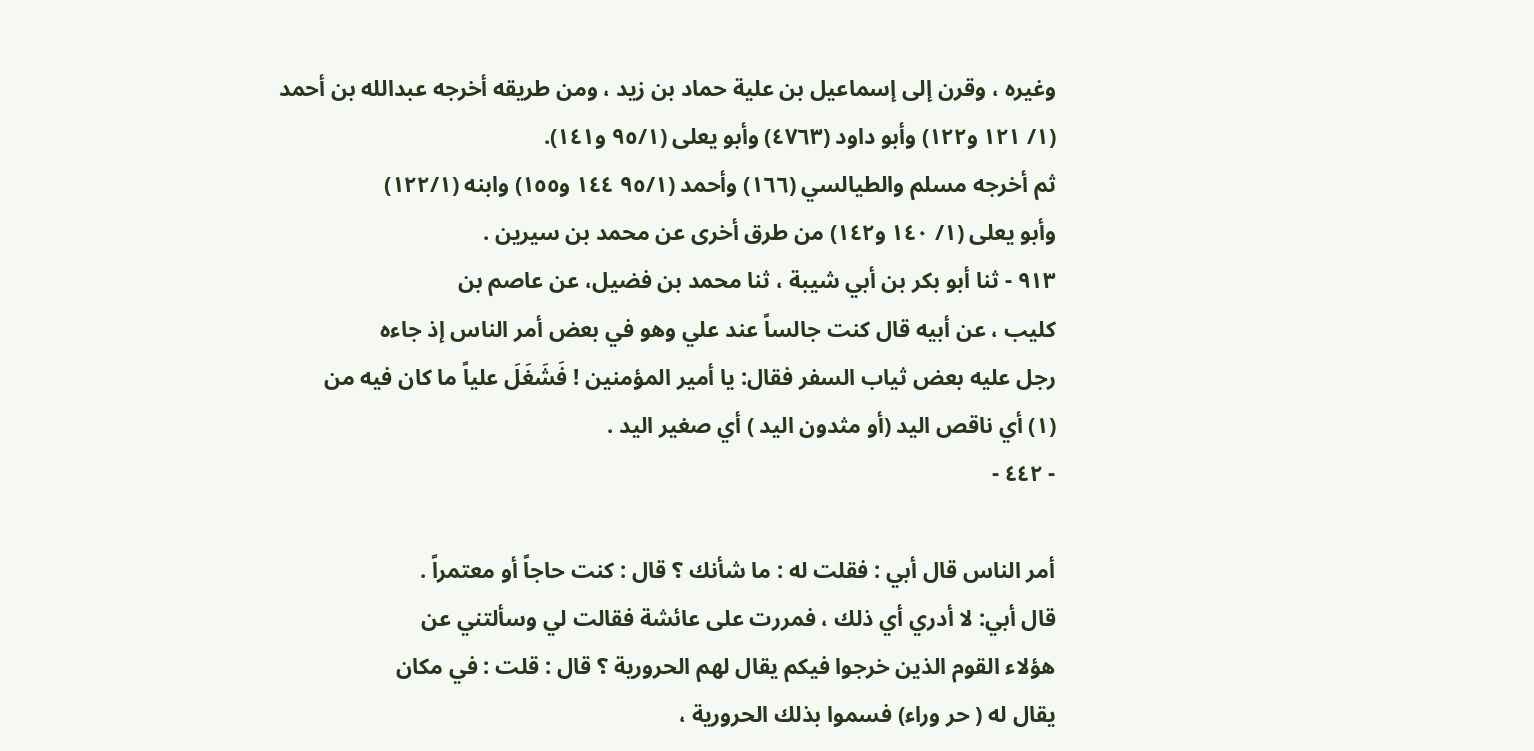وغيره ، وقرن إلى إسماعيل بن علية حماد بن زيد ، ومن طريقه أخرجه عبدالله بن أحمد
(١/ ١٢١ و١٢٢) وأبو داود (٤٧٦٣) وأبو يعلى (٩٥/١ و١٤١).
ثم أخرجه مسلم والطيالسي (١٦٦) وأحمد (٩٥/١ ١٤٤ و١٥٥) وابنه (١٢٢/١)
وأبو يعلى (١/ ١٤٠ و١٤٢) من طرق أخرى عن محمد بن سيرين .
٩١٣ - ثنا أبو بكر بن أبي شيبة ، ثنا محمد بن فضيل، عن عاصم بن
كليب ، عن أبيه قال كنت جالساً عند علي وهو في بعض أمر الناس إذ جاءه
رجل علیه بعض ثياب السفر فقال: يا أمير المؤمنين ! فَشَغَلَ علیاً ما كان فيه من
(١) أي ناقص اليد (أو مثدون اليد ) أي صغير اليد .
- ٤٤٢ -

أمر الناس قال أبي : فقلت له : ما شأنك ؟ قال : كنت حاجاً أو معتمراً .
قال أبي: لا أدري أي ذلك ، فمررت على عائشة فقالت لي وسألتني عن
هؤلاء القوم الذين خرجوا فيكم يقال لهم الحرورية ؟ قال : قلت : في مكان
يقال له ( حر وراء) فسموا بذلك الحرورية ،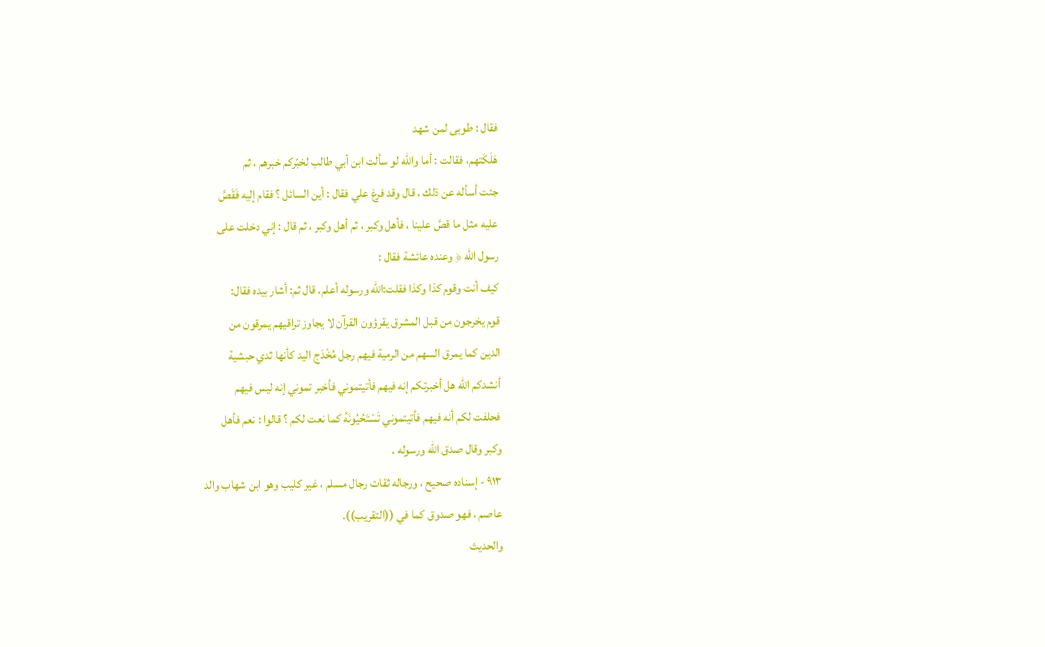فقال : طوبى لمن شهد
هَلَكَتهم، فقالت : أما والله لو سألت ابن أبي طالب لخبّركم خبرهم ، ثم
جئت أسأله عن ذلك ، قال وقد فرغ علي فقال : أين السائل ؟ فقام إليه فَقَصَّ
عليه مثل ما قصَّ علينا ، فأهل وكبر ، ثم أهل وكبر ، ثم قال : إني دخلت على
رسول الله ﴿ وعنده عائشة فقال :
كيف أنت وقوم كذا وكذا فقلت:الله ورسوله أعلم. قال ثم: أشار بيده فقال:
قوم يخرجون من قبل المشرق يقرؤون القرآن لا يجاوز تراقيهم يمرقون من
الدين كما يمرق السهم من الرمية فيهم رجل مُخْدَج اليد كأنها ثدي حبشية
أنشدكم الله هل أخبرتكم إنه فيهم فأتيتموني فأخبر تموني إنه ليس فيهم
فحلفت لكم أنه فيهم فأتيتموني تَسْتَحُيُونَهُ كما نعت لكم ؟ قالوا : نعم فأهل
وکبر وقال صدق الله ورسوله .
٩١٣ - إسناده صحيح ، ورجاله ثقات رجال مسلم ، غير كليب وهو ابن شهاب والد
عاصم ، فهو صدوق كما في ((التقريب)).
والحديث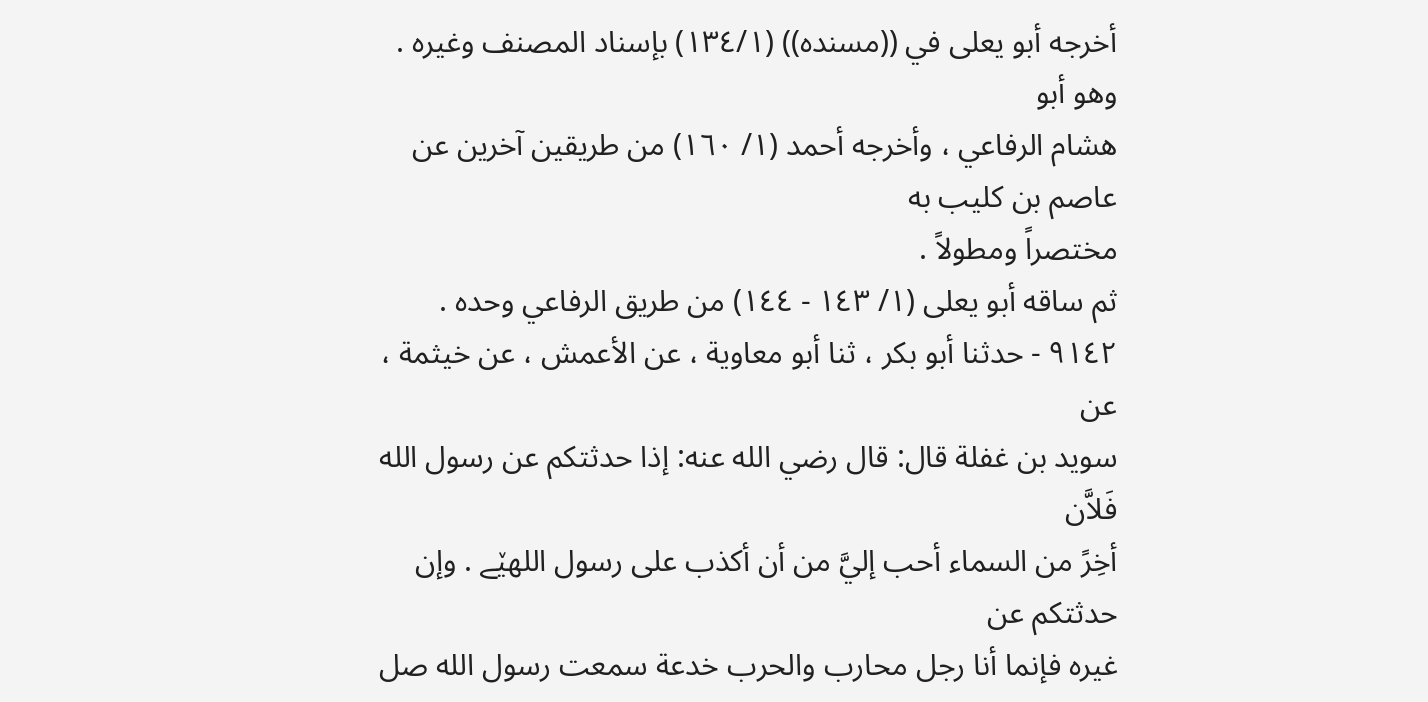أخرجه أبو يعلى في ((مسنده)) (١٣٤/١) بإسناد المصنف وغيره . وهو أبو
هشام الرفاعي ، وأخرجه أحمد (١/ ١٦٠) من طريقين آخرين عن عاصم بن كليب به
مختصراً ومطولاً .
ثم ساقه أبو يعلى (١/ ١٤٣ - ١٤٤) من طريق الرفاعي وحده .
٩١٤٢ - حدثنا أبو بكر ، ثنا أبو معاوية ، عن الأعمش ، عن خيثمة ، عن
سويد بن غفلة قال: قال رضي الله عنه: إذا حدثتكم عن رسول الله فَلاَّن
أخِرً من السماء أحب إليَّ من أن أكذب على رسول اللهێے . وإن حدثتكم عن
غيره فإنما أنا رجل محارب والحرب خدعة سمعت رسول الله صل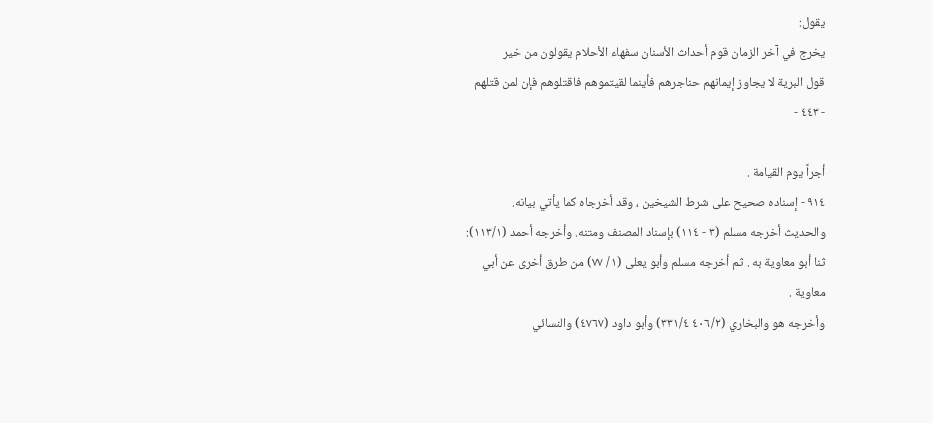يقول:
يخرج في آخر الزمان قوم أحداث الأسنان سفهاء الأحلام يقولون من خير
قول البرية لا يجاوز إيمانهم حناجرهم فأينما لقيتموهم فاقتلوهم فإن لمن قتلهم
- ٤٤٣ -

أجراً يوم القيامة .
٩١٤ - إسناده صحيح على شرط الشيخين ، وقد أخرجاه كما يأتي بيانه.
والحديث أخرجه مسلم (٣ - ١١٤) بإسناد المصنف ومتنه. وأخرجه أحمد (١١٣/١):
ثنا أبو معاوية به . ثم أخرجه مسلم وأبو يعلى (١/ ٧٧) من طرق أخرى عن أبي
معاوية .
وأخرجه هو والبخاري (٤٠٦/٢ ٣٣١/٤) وأبو داود (٤٧٦٧) والنسائي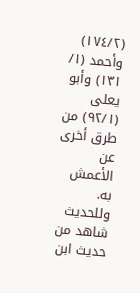(١٧٤/٢)
وأحمد (١/ ١٣١) وأبو يعلى (٩٢/١) من طرق أخرى عن الأعمش به.
وللحديث شاهد من حديث ابن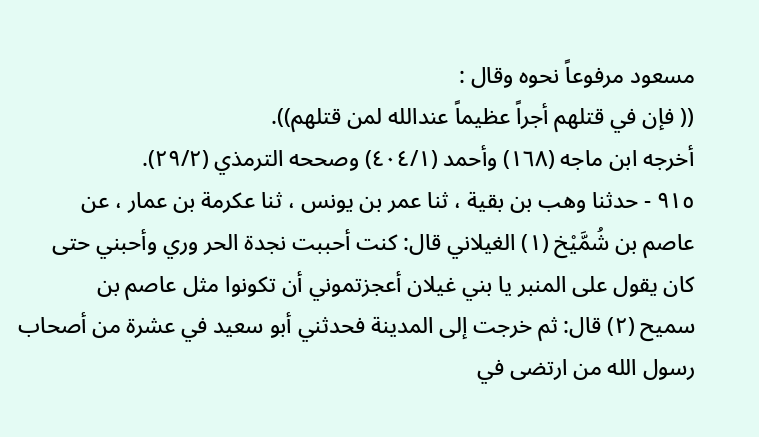مسعود مرفوعاً نحوه وقال :
(( فإن في قتلهم أجراً عظيماً عندالله لمن قتلهم)).
أخرجه ابن ماجه (١٦٨) وأحمد (٤٠٤/١) وصححه الترمذي (٢٩/٢).
٩١٥ - حدثنا وهب بن بقية ، ثنا عمر بن يونس ، ثنا عكرمة بن عمار ، عن
عاصم بن شُمَّيْخ (١) الغيلاني قال: كنت أحببت نجدة الحر وري وأحبني حتى
كان يقول على المنبر يا بني غيلان أعجزتموني أن تكونوا مثل عاصم بن
سميح (٢) قال: ثم خرجت إلى المدينة فحدثني أبو سعيد في عشرة من أصحاب
رسول الله من ارتضى في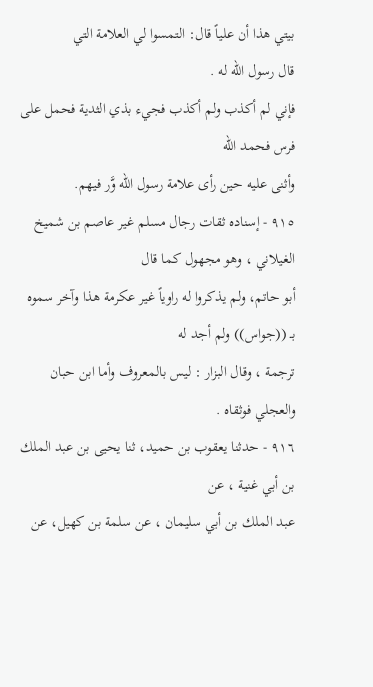بيتي هذا أن علياً قال: التمسوا لي العلامة التي
قال رسول الله له .
فإني لم أكذب ولم أكذب فجيء بذي الثدية فحمل على فرس فحمد الله
وأثنى عليه حين رأى علامة رسول الله وَّر فيهم.
٩١٥ - إسناده ثقات رجال مسلم غير عاصم بن شميخ الغيلاني ، وهو مجهول كما قال
أبو حاتم، ولم يذكروا له راوياً غير عكرمة هذا وآخر سموه بـ ((جواس)) ولم أجد له
ترجمة ، وقال البزار : ليس بالمعروف وأما ابن حبان والعجلي فوثقاه .
٩١٦ - حدثنا يعقوب بن حميد، ثنا يحيى بن عبد الملك بن أبي غنية ، عن
عبد الملك بن أبي سليمان ، عن سلمة بن كهيل، عن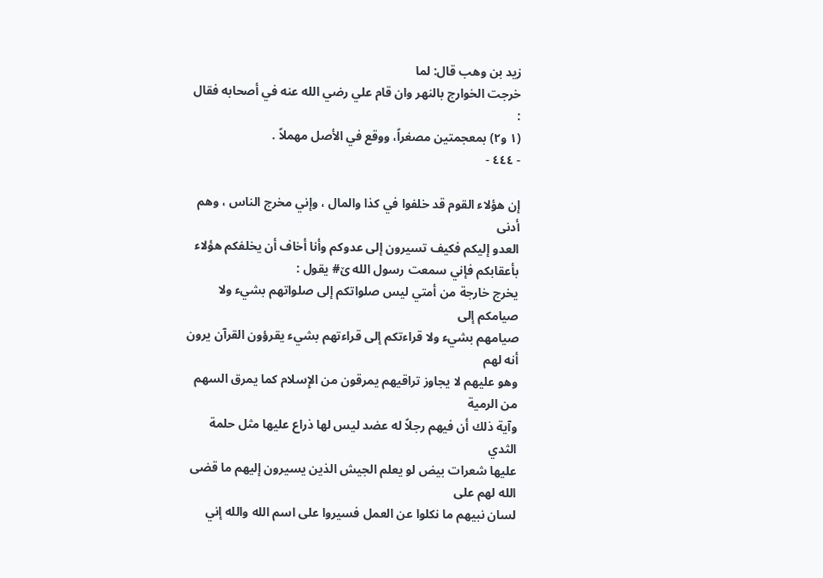زيد بن وهب قال: لما
خرجت الخوارج بالنهر وان قام علي رضي الله عنه في أصحابه فقال :
(١ و٢) بمعجمتين مصغراً، ووقع في الأصل مهملاً .
- ٤٤٤ -

إن هؤلاء القوم قد خلفوا في كذا والمال ، وإني مخرج الناس ، وهم أدنى
العدو إليكم فكيف تسيرون إلى عدوكم وأنا أخاف أن يخلفكم هؤلاء
بأعقابکم فإني سمعت رسول الله ێ# يقول :
يخرج خارجة من أمتي ليس صلواتكم إلى صلواتهم بشيء ولا صيامكم إلى
صيامهم بشيء ولا قراءتكم إلى قراءتهم بشيء يقرؤون القرآن يرون أنه لهم
وهو عليهم لا يجاوز تراقيهم يمرقون من الإِسلام كما يمرق السهم من الرمية
وآية ذلك أن فيهم رجلاً له عضد ليس لها ذراع عليها مثل حلمة الثدي
عليها شعرات بيض لو يعلم الجيش الذين يسيرون إليهم ما قضى الله لهم على
لسان نبيهم ما نكلوا عن العمل فسيروا على اسم الله والله إني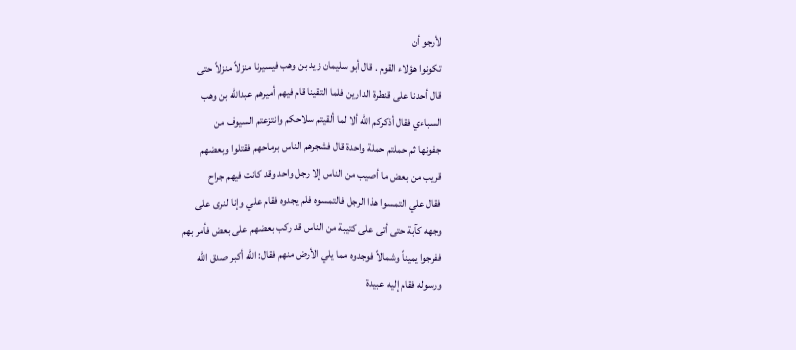لأرجو أن
تكونوا هؤلاء القوم . قال أبو سليمان زيد بن وهب فيسيرنا منزلاً منزلاً حتى
قال أحدنا على قنطرة الدارين فلما التقينا قام فيهم أميرهم عبدالله بن وهب
السباءي فقال أذكركم الله ألا لما ألقيتم سلاحكم وانتزعتم السيوف من
جفونها ثم حملتم حملة واحدة قال فشجرهم الناس برماحهم فقتلوا وبعضهم
قريب من بعض ما أصيب من الناس إلا رجل واحد وقد كانت فيهم جراح
فقال علي التمسوا هذا الرجل فالتمسوه فلم يجدوه فقام علي وإنا لنرى على
وجهه كآبة حتى أتى على كتيبة من الناس قد ركب بعضهم على بعض فأمر بهم
ففرجوا يميناً وشمالاً فوجدوه مما يلي الأرض منهم فقال: الله أكبر صدق الله
ورسوله فقام إليه عبيدة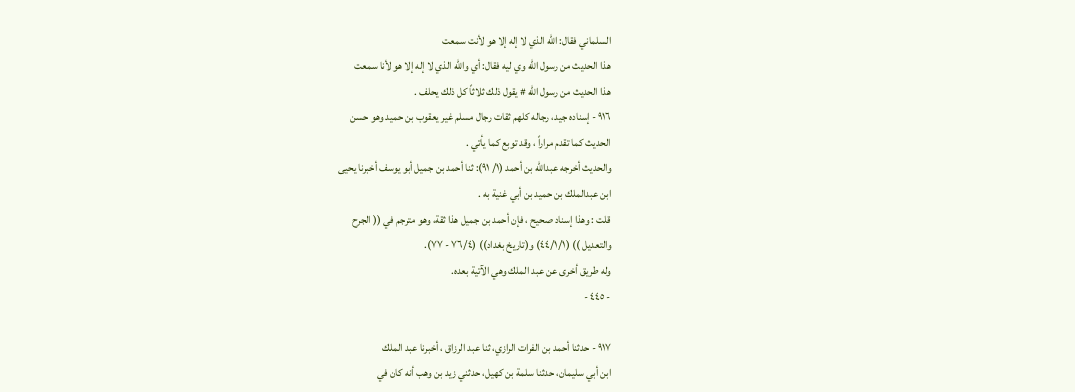السلماني فقال: الله الذي لا إله إلا هو لأنت سمعت
هذا الحديث من رسول الله وي ليه فقال: أي والله الذي لا إله إلا هو لأنا سمعت
هذا الحديث من رسول الله # يقول ذلك ثلاثاً كل ذلك يحلف .
٩١٦ - إسناده جيد، رجاله كلهم ثقات رجال مسلم غير يعقوب بن حميد وهو حسن
الحدیث کما تقدم مراراً ، وقد توبع كما يأتي .
والحديث أخرجه عبدالله بن أحمد (١/ ٩١): ثنا أحمد بن جميل أبو يوسف أخبرنا يحيى
ابن عبدالملك بن حميد بن أبي غنية به .
قلت : وهذا إسناد صحيح ، فإن أحمد بن جميل هذا ثقة، وهو مترجم في (( الجرح
والتعديل )) (٤٤/١/١) و(تاريخ بغداد)) (٧٦/٤ - ٧٧).
وله طريق أخرى عن عبد الملك وهي الآتية بعده.
- ٤٤٥ -

٩١٧ - حدثنا أحمد بن الفرات الرازي، ثنا عبد الرزاق ، أخبرنا عبد الملك
ابن أبي سليمان، حدثنا سلمة بن كهيل، حدثني زيد بن وهب أنه كان في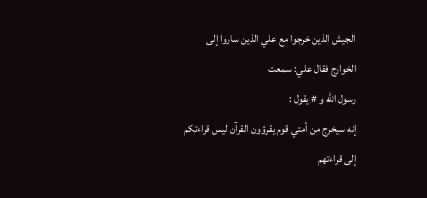الجيش الذين خرجوا مع علي الذين ساروا إلى الخوارج فقال علي: سمعت
رسول الله و # يقول :
إنه سيخرج من أمتي قوم يقرؤون القرآن ليس قراءتكم إلى قراءتهم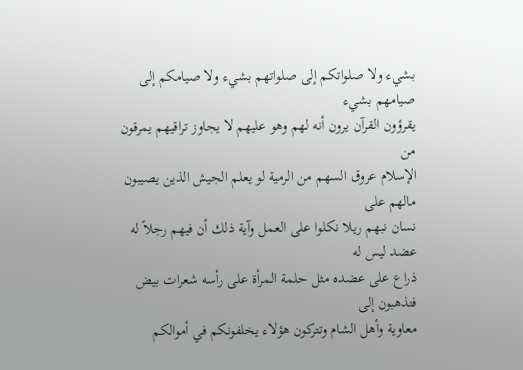بشيء ولا صلواتكم إلى صلواتهم بشيء ولا صيامكم إلى صيامهم بشيء
يقرؤون القرآن يرون أنه لهم وهو عليهم لا يجاوز تراقيهم يمرقون من
الإسلام عروق السهم من الرمية لو يعلم الجيش الذين يصيبون مالهم على
نسان نبهم ريلا نكلوا على العمل وآية ذلك أن فيهم رجلاً له عضد ليس له
ذراع على عضده مثل حلمة المرأة على رأسه شعرات بيض فتذهبون إلى
معاوية وأهل الشام وتتركون هؤلاء يخلفونكم في أموالكم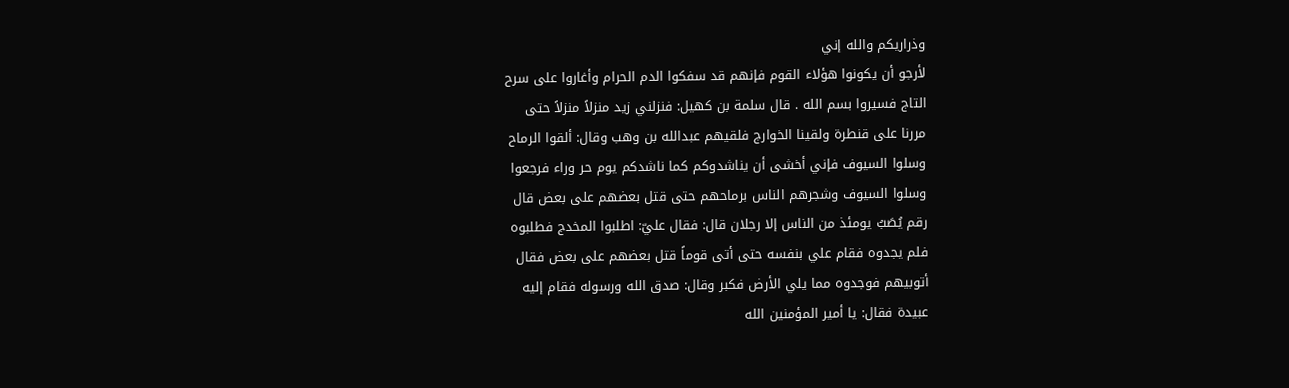وذراريكم والله إني
لأرجو أن يكونوا هؤلاء القوم فإنهم قد سفكوا الدم الحرام وأغاروا على سرح
التاج فسيروا بسم الله . قال سلمة بن كهيل: فنزلني زيد منزلاً منزلاً حتى
مررنا على قنطرة ولقينا الخوارج فلقيهم عبدالله بن وهب وقال: ألقوا الرماح
وسلوا السيوف فإني أخشى أن يناشدوكم كما ناشدكم يوم حر وراء فرجعوا
وسلوا السيوف وشجرهم الناس برماحهم حتى قتل بعضهم على بعض قال
رقم يُصَبُ يومئذ من الناس إلا رجلان قال: فقال عليّ: اطلبوا المخدج فطلبوه
فلم يجدوه فقام علي بنفسه حتى أتى قوماً قتل بعضهم على بعض فقال
أتوبيهم فوجدوه مما يلي الأرض فكبر وقال: صدق الله ورسوله فقام إليه
عبيدة فقال: يا أمير المؤمنين الله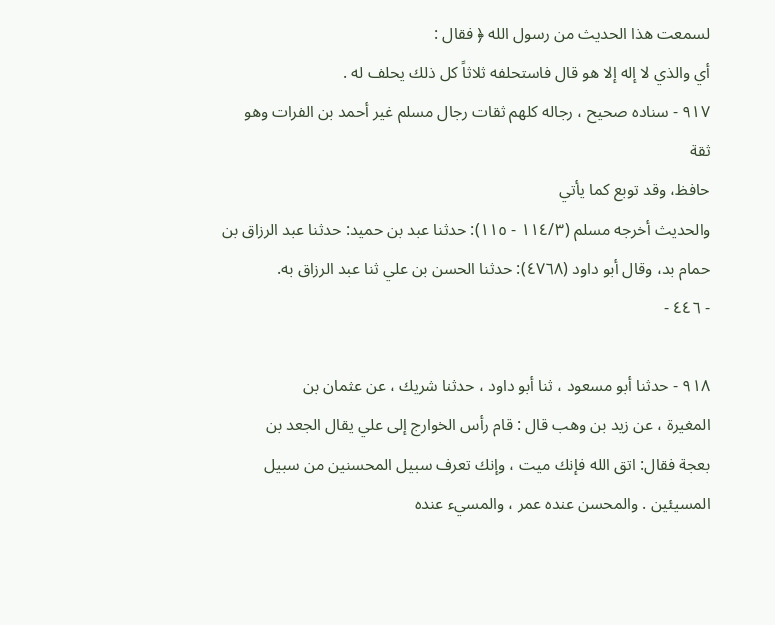لسمعت هذا الحديث من رسول الله ﴿ فقال :
أي والذي لا إله إلا هو قال فاستحلفه ثلاثاً كل ذلك يحلف له .
٩١٧ - سناده صحيح ، رجاله كلهم ثقات رجال مسلم غير أحمد بن الفرات وهو ثقة
حافظ، وقد توبع كما يأتي
والحديث أخرجه مسلم (١١٤/٣ - ١١٥): حدثنا عبد بن حميد: حدثنا عبد الرزاق بن
حمام بد، وقال أبو داود (٤٧٦٨): حدثنا الحسن بن علي ثنا عبد الرزاق به.
- ٤٤٦ -

٩١٨ - حدثنا أبو مسعود ، ثنا أبو داود ، حدثنا شريك ، عن عثمان بن
المغيرة ، عن زيد بن وهب قال : قام رأس الخوارج إلى علي يقال الجعد بن
بعجة فقال: اتق الله فإنك ميت ، وإنك تعرف سبيل المحسنين من سبيل
المسيئين . والمحسن عنده عمر ، والمسيء عنده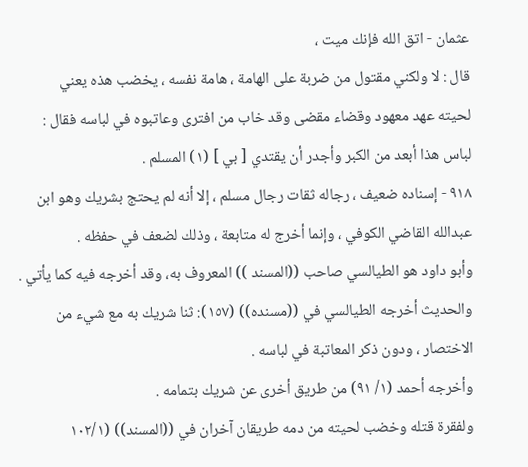عثمان - اتق الله فإنك ميت ،
قال : لا ولكني مقتول من ضربة على الهامة ، هامة نفسه ، يخضب هذه يعني
لحيته عهد معهود وقضاء مقضى وقد خاب من افترى وعاتبوه في لباسه فقال :
لباس هذا أبعد من الكبر وأجدر أن يقتدي [ بي ] (١) المسلم .
٩١٨ - إسناده ضعيف ، رجاله ثقات رجال مسلم ، إلا أنه لم يحتج بشريك وهو ابن
عبدالله القاضي الكوفي ، وإنما أخرج له متابعة ، وذلك لضعف في حفظه .
وأبو داود هو الطيالسي صاحب ((المسند )) المعروف به، وقد أخرجه فيه كما يأتي .
والحديث أخرجه الطيالسي في ((مسنده)) (١٥٧): ثنا شريك به مع شيء من
الاختصار ، ودون ذكر المعاتبة في لباسه .
وأخرجه أحمد (١/ ٩١) من طريق أخرى عن شريك بتمامه .
ولفقرة قتله وخضب لحيته من دمه طريقان آخران في ((المسند)) (١٠٢/١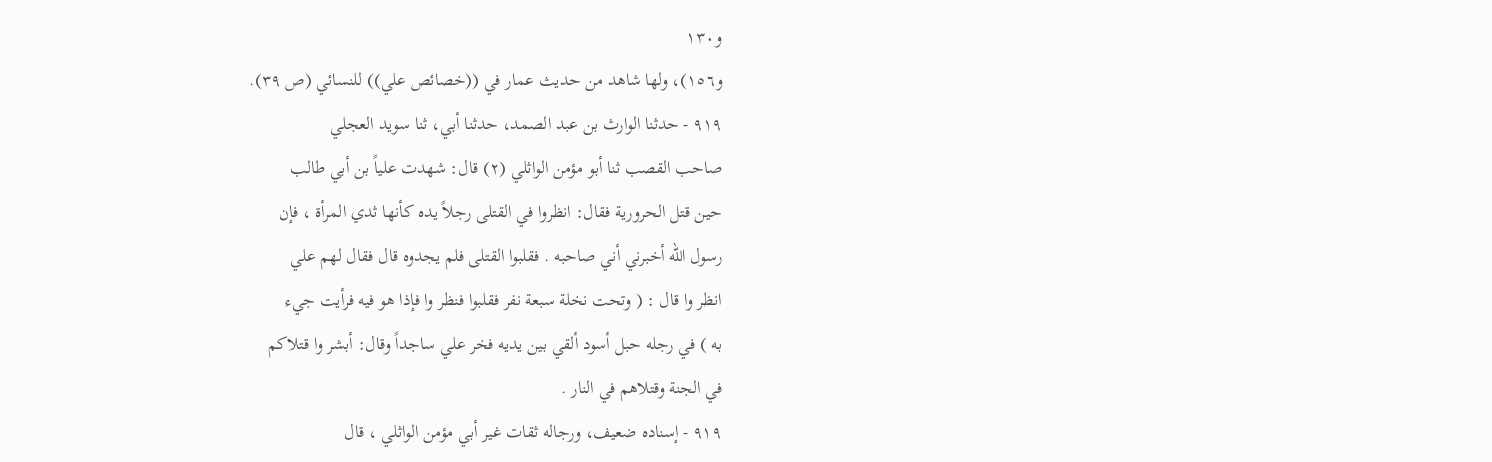و١٣٠
و١٥٦)، ولها شاهد من حديث عمار في ((خصائص علي)) للنسائي (ص ٣٩).
٩١٩ - حدثنا الوارث بن عبد الصمد، حدثنا أبي، ثنا سويد العجلي
صاحب القصب ثنا أبو مؤمن الواثلي (٢) قال: شهدت علياً بن أبي طالب
حين قتل الحرورية فقال: انظروا في القتلى رجلاً يده كأنها ثدي المرأة ، فإن
رسول الله أخبرني أني صاحبه . فقلبوا القتلى فلم يجدوه قال فقال لهم علي
انظر وا قال : ( وتحت نخلة سبعة نفر فقلبوا فنظر وا فإذا هو فيه فرأيت جيء
به ) في رجله حبل أسود ألقي بين يديه فخر علي ساجداً وقال: أبشر وا قتلاكم
في الجنة وقتلاهم في النار .
٩١٩ - إسناده ضعيف، ورجاله ثقات غير أبي مؤمن الواثلي ، قال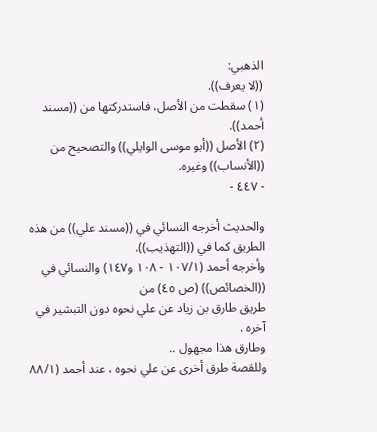الذهبي:
((لا يعرف)).
(١) سقطت من الأصل، فاستدركتها من ((مسند أحمد)).
(٢) الأصل ((أبو موسى الوايلي)) والتصحيح من ((الأنساب)) وغيره.
- ٤٤٧ -

والحديث أخرجه النسائي في ((مسند علي)) من هذه الطريق كما في ((التهذيب)).
وأخرجه أحمد (١٠٧/١ - ١٠٨ و١٤٧) والنسائي في ((الخصائص)) (ص ٤٥) من
طريق طارق بن زياد عن علي نحوه دون التبشير في آخره .
وطارق هذا مجهول ..
وللقصة طرق أخرى عن علي نحوه ، عند أحمد (٨٨/١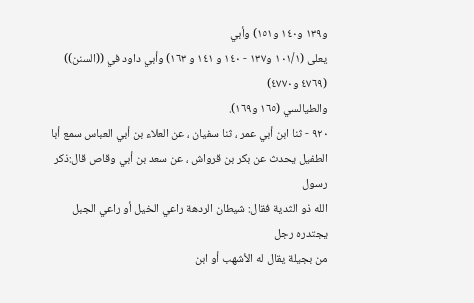و١٣٩ و١٤٠ و١٥١) وأبي
يعلى (١٠١/١ و١٣٧ - ١٤٠ و ١٤١ و ١٦٣) وأبي داود في ((السنن)) (٤٧٦٩ و٤٧٧٠)
والطيالسي (١٦٥ و١٦٩).
٩٢٠ - ثنا ابن أبي عمر ، ثنا سفيان ، عن العلاء بن أبي العباس سمع أبا
الطفيل يحدث عن بكر بن قرواش ، عن سعد بن أبي وقاص قال:ذكر رسول
الله ذو الثدية فقال: شيطان الردهة راعي الخيل أو راعي الجبل يجتدره رجل
من بجيلة يقال له الأشهب أو ابن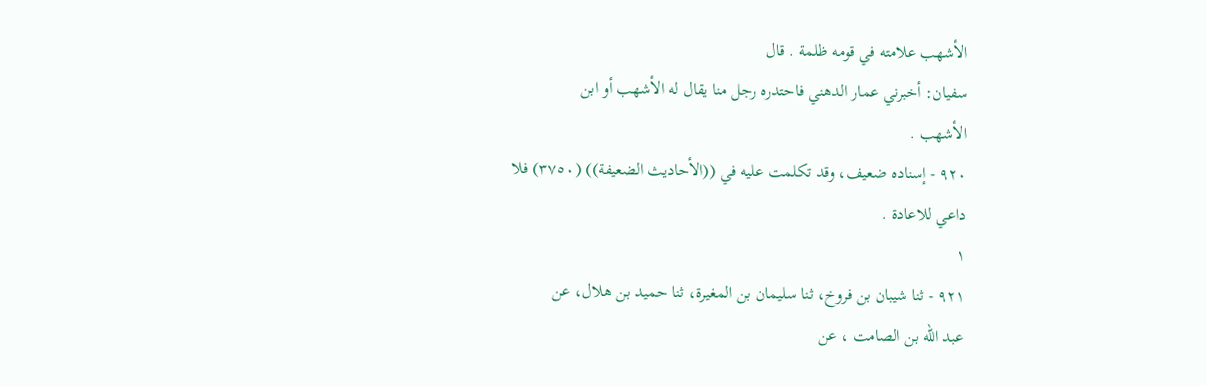الأشهب علامته في قومه ظلمة . قال
سفيان: أخبرني عمار الدهني فاحتدره رجل منا يقال له الأشهب أو ابن
الأشهب .
٩٢٠ - إسناده ضعيف، وقد تكلمت عليه في ((الأحاديث الضعيفة)) (٣٧٥٠) فلا
داعي للاعادة .
١
٩٢١ - ثنا شيبان بن فروخ، ثنا سليمان بن المغيرة، ثنا حميد بن هلال، عن
عبد الله بن الصامت ، عن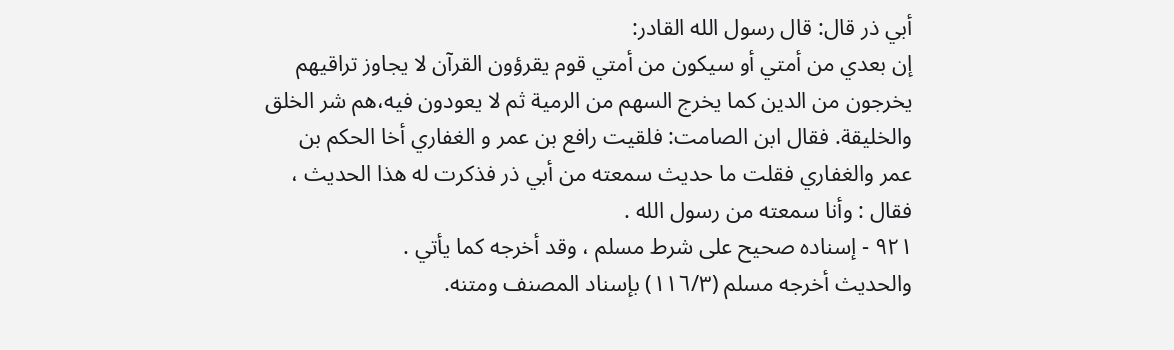أبي ذر قال: قال رسول الله القادر:
إن بعدي من أمتي أو سيكون من أمتي قوم يقرؤون القرآن لا يجاوز تراقيهم
يخرجون من الدين كما يخرج السهم من الرمية ثم لا يعودون فيه،هم شر الخلق
والخليقة. فقال ابن الصامت: فلقيت رافع بن عمر و الغفاري أخا الحكم بن
عمر والغفاري فقلت ما حديث سمعته من أبي ذر فذكرت له هذا الحديث ،
فقال : وأنا سمعته من رسول الله .
٩٢١ - إسناده صحيح على شرط مسلم ، وقد أخرجه كما يأتي .
والحديث أخرجه مسلم (١١٦/٣) بإسناد المصنف ومتنه.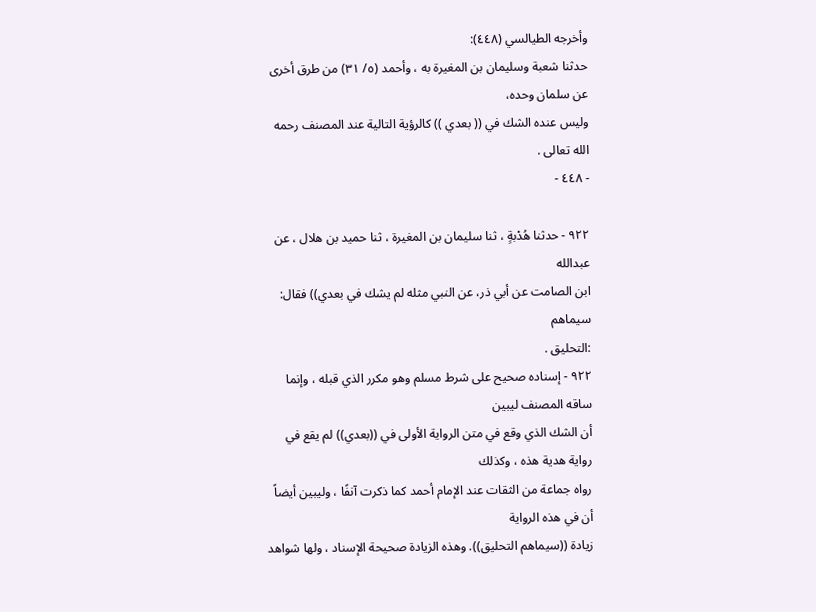وأخرجه الطيالسي (٤٤٨):
حدثنا شعبة وسليمان بن المغيرة به ، وأحمد (٥/ ٣١) من طرق أخرى عن سلمان وحده،
وليس عنده الشك في (( بعدي )) كالرؤية التالية عند المصنف رحمه الله تعالى .
- ٤٤٨ -

٩٢٢ - حدثنا هُدْبةٍ ، ثنا سليمان بن المغيرة ، ثنا حميد بن هلال ، عن عبدالله
ابن الصامت عن أبي ذر، عن النبي مثله لم يشك في بعدي)) فقال: سيماهم
:التحليق .
٩٢٢ - إسناده صحيح على شرط مسلم وهو مكرر الذي قبله ، وإنما ساقه المصنف ليبين
أن الشك الذي وقع في متن الرواية الأولى في ((بعدي)) لم يقع في رواية هدية هذه ، وكذلك
رواه جماعة من الثقات عند الإمام أحمد كما ذكرت آنفًا ، وليبين أيضاً أن في هذه الرواية
زيادة ((سيماهم التحليق)). وهذه الزيادة صحيحة الإسناد ، ولها شواهد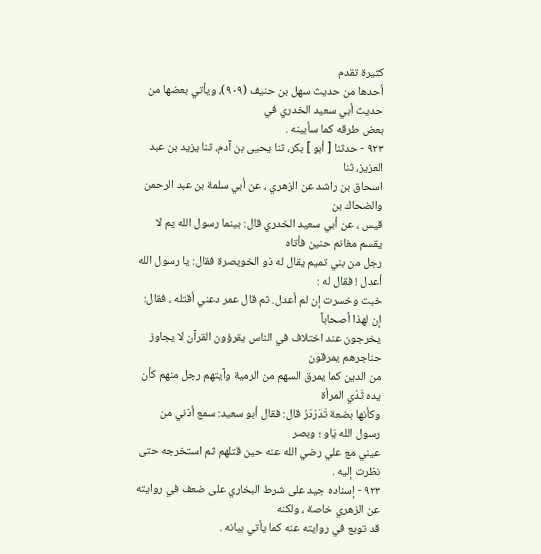كثيرة تقدم
أحدها من حديث سهل بن حنيف (٩٠٩)، ويأتي بعضها من حديث أبي سعيد الخدري في
بعض طرقه كما سأبينه .
٩٢٣ - حدثنا [ أبو ] بكر، ثنا يحيى بن آدم، ثنا يزيد بن عبد العزيز، ثنا
اسحاق بن راشد عن الزهري ، عن أبي سلمة بن عبد الرحمن والضحاك بن
قيس ، عن أبي سعيد الخدري قال: بينما رسول الله يم لا يقسم مغانم حنين فأتاه
رجل من بني تميم يقال له ذو الخويصرة فقال: يا رسول الله أعدل ! فقال له :
خبت وخسرت إن لم أعدل. ثم قال عمر دعني أقتله ، فقال: إن لهذا أصحاباً
يخرجون عند اختلاف في الناس يقرؤون القرآن لا يجاوز حناجرهم يمرقون
من الدين كما يمرق السهم من الرمية وآيتهم رجل منهم كأن يده ثَدْي المرأة
وكأنها بضعة تَدَرْدَرُ قال: فقال أبو سعيد: سمع أذني من رسول الله يَاو ؛ وبصر
عيني مع علي رضي الله عنه حين قتلهم ثم استخرجه حتى نظرت إليه .
٩٢٣ - إسناده جيد على شرط البخاري على ضعف في روايته عن الزهري خاصة ، ولكنه
قد توبع في روايته عنه کما یأتي بيانه .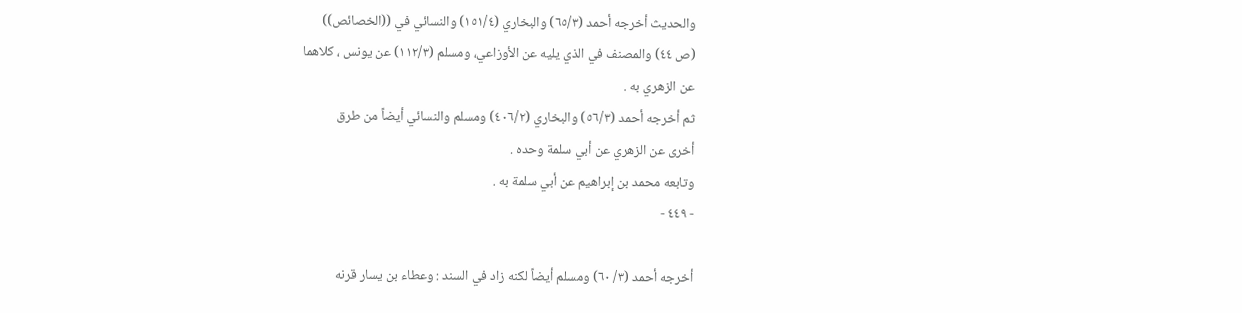والحديث أخرجه أحمد (٦٥/٣) والبخاري (١٥١/٤) والنسائي في ((الخصائص))
(ص ٤٤) والمصنف في الذي يليه عن الأوزاعي، ومسلم (١١٢/٣) عن يونس ، كلاهما
عن الزهري به .
ثم أخرجه أحمد (٥٦/٣) والبخاري (٤٠٦/٢) ومسلم والنسائي أيضاً من طرق
أخرى عن الزهري عن أبي سلمة وحده .
وتابعه محمد بن إبراهيم عن أبي سلمة به .
- ٤٤٩ -

أخرجه أحمد (٣/ ٦٠) ومسلم أيضاً لكنه زاد في السند : وعطاء بن يسار قرنه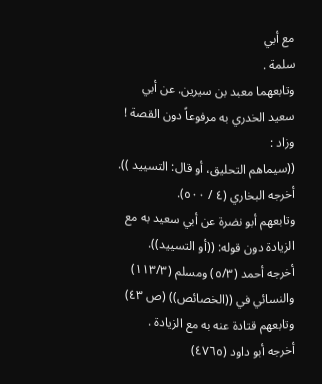مع أبي
سلمة .
وتابعهما معبد بن سيرين. عن أبي سعيد الخدري به مرفوعاً دون القصة ! وزاد :
((سيماهم التحليق، أو قال: التسييد )).
أخرجه البخاري (٤ / ٥٠٠).
وتابعهم أبو نضرة عن أبي سعيد به مع الزيادة دون قوله: ((أو التسييد)).
أخرجه أحمد (٥/٣) ومسلم (١١٣/٣) والنسائي في ((الخصائص)) (ص ٤٣)
وتابعهم قتادة عنه به مع الزيادة .
أخرجه أبو داود (٤٧٦٥)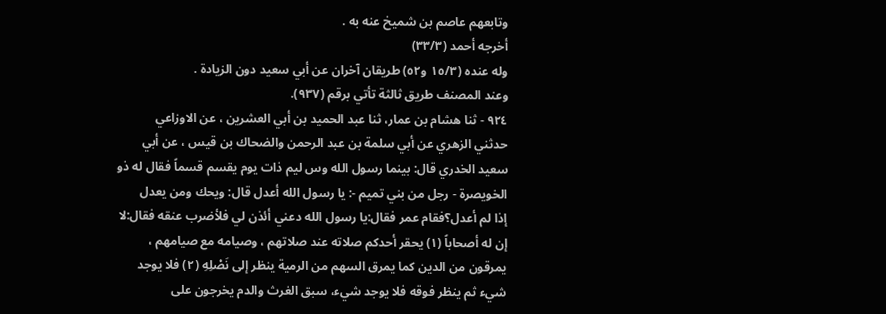وتابعهم عاصم بن شميخ عنه به .
أخرجه أحمد (٣٣/٣)
وله عنده (١٥/٣ و٥٢) طريقان آخران عن أبي سعيد دون الزيادة .
وعند المصنف طريق ثالثة تأتي برقم (٩٣٧).
٩٢٤ - ثنا هشام بن عمار، ثنا عبد الحميد بن أبي العشرين ، عن الاوزاعي
حدثني الزهري عن أبي سلمة بن عبد الرحمن والضحاك بن قيس ، عن أبي
سعيد الخدري قال: بينما رسول الله وس ليم ذات يوم يقسم قسماً فقال له ذو
الخويصرة - رجل من بني تميم -: يا رسول الله أعدل قال: ويحك ومن يعدل
إذا لم أعدل؟فقام عمر فقال:يا رسول الله دعني أئذن لي فلأضرب عنقه فقال:لا
إن له أصحاباً (١) يحقر أحدكم صلاته عند صلاتهم ، وصيامه مع صيامهم ،
يمرقون من الدين كما يمرق السهم من الرمية ينظر إلى نَصْلِهِ (٢) فلا يوجد
شيء ثم ينظر فوقه فلا يوجد شيء، سبق الغرث والدم يخرجون على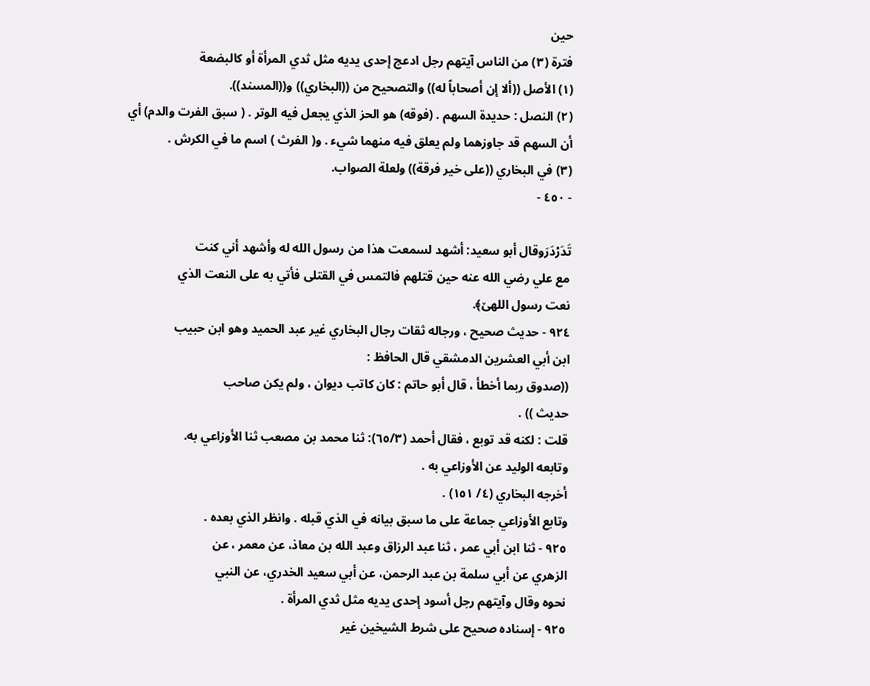حين
فترة (٣) من الناس آيتهم رجل ادعج إحدى يديه مثل ثدي المرأة أو كالبضعة
(١) الأصل ((ألا إن أصحاباً له)) والتصحيح من ((البخاري)) و((المسند)).
(٢) النصل : حديدة السهم . (فوقه) هو الحز الذي يجعل فيه الوتر . ( سبق الفرت والدم) أي
أن السهم قد جاوزهما ولم يعلق فيه منهما شيء . و( الفرث ) اسم ما في الكرش .
(٣) في البخاري ((على خير فرقة)) ولعلة الصواب.
- ٤٥٠ -

تَدَرْدَرَوقال أبو سعيد: أشهد لسمعت هذا من رسول الله له وأشهد أني كنت
مع علي رضي الله عنه حين قتلهم فالتمس في القتلى فأتي به على النعت الذي
نعت رسول اللهێ﴾.
٩٢٤ - حديث صحيح ، ورجاله ثقات رجال البخاري غير عبد الحميد وهو ابن حبيب
ابن أبي العشرين الدمشقي قال الحافظ :
((صدوق ربما أخطأ ، قال أبو حاتم : كان كاتب ديوان ، ولم يكن صاحب
حديث )) .
قلت : لكنه قد توبع ، فقال أحمد (٦٥/٣): ثنا محمد بن مصعب ثنا الأوزاعي به.
وتابعه الوليد عن الأوزاعي به .
أخرجه البخاري (٤/ ١٥١) .
وتابع الأوزاعي جماعة على ما سبق بيانه في الذي قبله . وانظر الذي بعده .
٩٢٥ - ثنا ابن أبي عمر ، ثنا عبد الرزاق وعبد الله بن معاذ، عن معمر ، عن
الزهري عن أبي سلمة بن عبد الرحمن، عن أبي سعيد الخدري، عن النبي
نحوه وقال وآیتهم رجل أسود إحدى يديه مثل ثدي المرأة .
٩٢٥ - إسناده صحيح على شرط الشيخين غير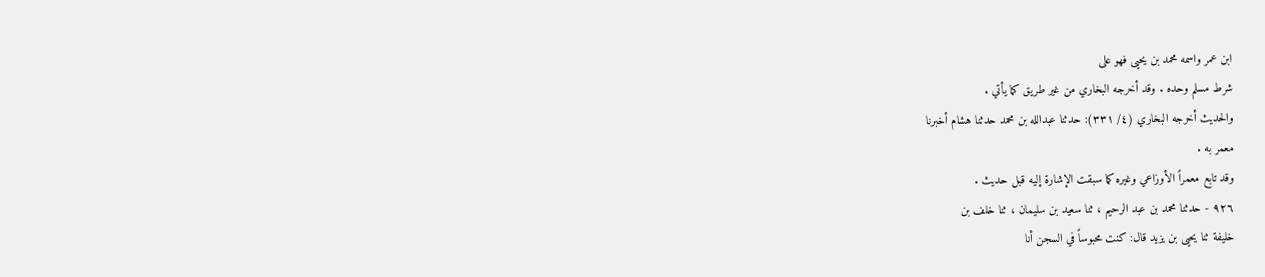ابن عمر واسمه محمد بن يحيى فهو على
شرط مسلم وحده . وقد أخرجه البخاري من غير طريق كما يأتي .
والحديث أخرجه البخاري (٤/ ٣٣١): حدثنا عبدالله بن محمد حدثنا هشام أخبرنا
معمر به .
وقد تابع معمراً الأوزاعي وغيره كما سبقت الإشارة إليه قبل حديث .
٩٢٦ - حدثنا محمد بن عبد الرحيم ، ثنا سعيد بن سليمان ، ثنا خلف بن
خليفة ثنا يحيى بن يزيد قال: كنت محبوساً في السجن أنا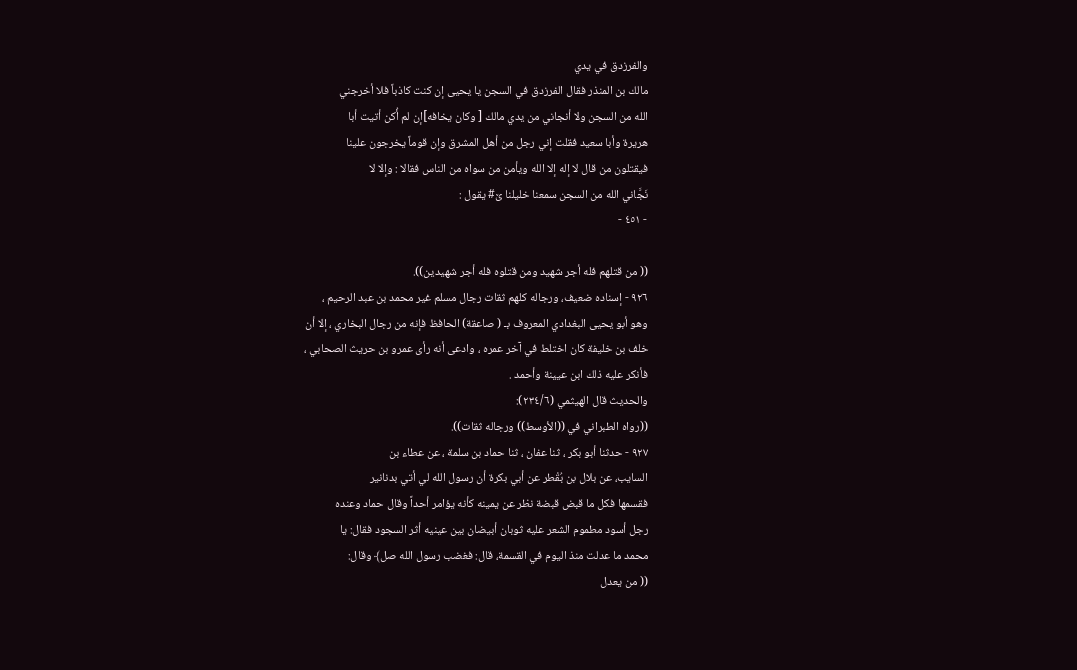والفرزدق في يدي
مالك بن المنذر فقال الفرزدق في السجن يا يحيى إن كنت كاذباً فلا أخرجني
الله من السجن ولا أنجاني من یدي مالك [ وکان یخافه]إن لم أُکن أتيت أبا
هريرة وأبا سعيد فقلت إني رجل من أهل المشرق وإن قوماً يخرجون علينا
فيقتلون من قال لا إله إلا الله ويأمن من سواه من الناس فقالا : وإلا لا
نَجَّاني الله من السجن سمعنا خليلنا ێ# يقول :
- ٤٥١ -

(( من قتلهم فله أجر شهيد ومن قتلوه فله أجر شهيدين)).
٩٢٦ - إسناده ضعيف، ورجاله كلهم ثقات رجال مسلم غير محمد بن عبد الرحيم ،
وهو أبو يحيى البغدادي المعروف بـ ( صاعقة) الحافظ فإنه من رجال البخاري ، إلا أن
خلف بن خليفة كان اختلط في آخر عمره ، وادعى أنه رأى عمرو بن حريث الصحابي ،
فأنكر عليه ذلك ابن عيينة وأحمد .
والحديث قال الهيثمي (٢٣٤/٦):
((رواه الطبراني في ((الأوسط)) ورجاله ثقات)).
٩٢٧ - حدثنا أبو بكر ، ثنا عفان ، ثنا حماد بن سلمة ، عن عطاء بن
السايب، عن بلال بن بُقْطر عن أبي بكرة أن رسول الله لي أتي بدنانير
فقسمها فكل ما قبض قبضة نظر عن يمينه كأنه يؤامر أحداً وقال حماد وعنده
رجل أسود مطموم الشعر عليه ثوبان أبيضان بين عينيه أثر السجود فقال: يا
محمد ما عدلت منذ اليوم في القسمة، قال: فغضب رسول الله صل﴾ وقال:
(( من يعدل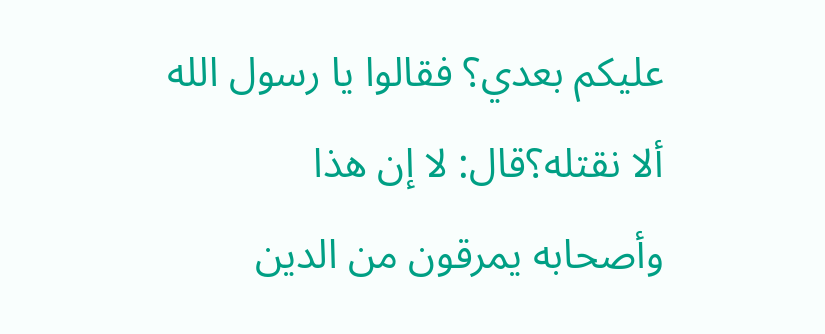عليكم بعدي؟ فقالوا يا رسول الله ألا نقتله؟قال: لا إن هذا
وأصحابه يمرقون من الدين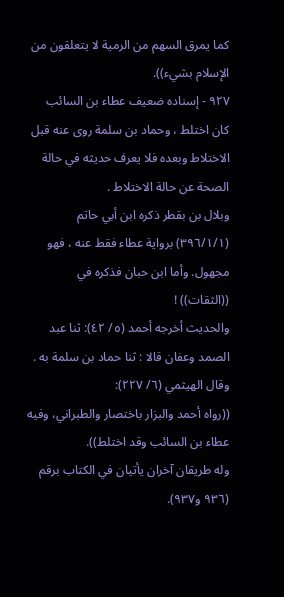كما يمرق السهم من الرمية لا يتعلقون من
الإسلام بشيء)).
٩٢٧ - إسناده ضعيف عطاء بن السائب كان اختلط ، وحماد بن سلمة روى عنه قبل
الاختلاط وبعده فلا يعرف حديثه في حالة الصحة عن حالة الاختلاط .
وبلال بن بقطر ذكره ابن أبي حاتم (٣٩٦/١/١) برواية عطاء فقط عنه ، فهو
مجهول. وأما ابن حبان فذكره في ((الثقات)) !
والحديث أخرجه أحمد (٥/ ٤٢): ثنا عبد الصمد وعفان قالا : ثنا حماد بن سلمة به .
وقال الهيثمي (٦/ ٢٢٧):
((رواه أحمد والبزار باختصار والطبراني، وفيه عطاء بن السائب وقد اختلط)).
وله طريقان آخران يأتيان في الكتاب برقم (٩٣٦ و٩٣٧).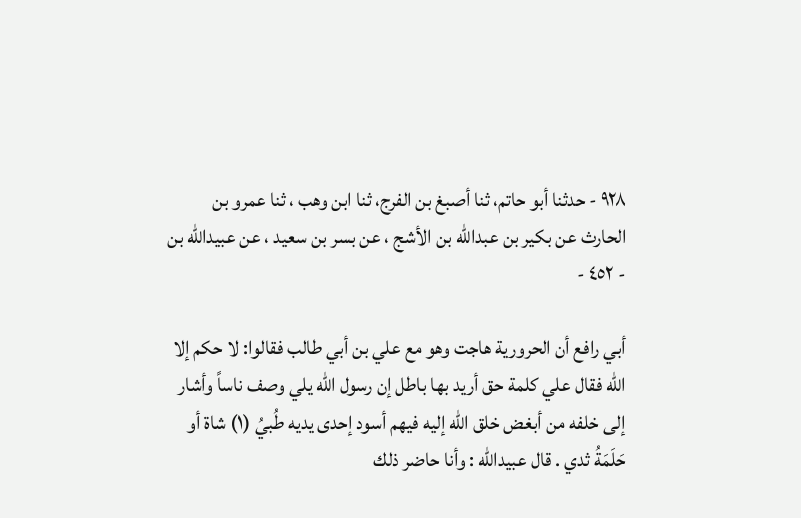٩٢٨ - حدثنا أبو حاتم، ثنا أصبغ بن الفرج، ثنا ابن وهب ، ثنا عمرو بن
الحارث عن بكير بن عبدالله بن الأشج ، عن بسر بن سعيد ، عن عبيدالله بن
- ٤٥٢ -

أبي رافع أن الحرورية هاجت وهو مع علي بن أبي طالب فقالوا: لا حكم إلا
الله فقال علي كلمة حق أريد بها باطل إن رسول الله يلي وصف ناساً وأشار
إلى خلفه من أبغض خلق الله إليه فيهم أسود إحدى يديه طُبيُ (١) شاة أو
حَلَمَةُ ثدي . قال عبيدالله : وأنا حاضر ذلك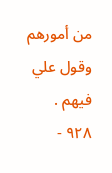من أمورهم وقول علي فيهم .
٩٢٨ -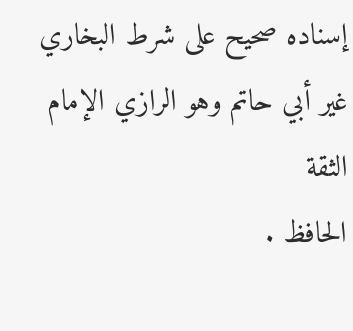إسناده صحيح على شرط البخاري غير أبي حاتم وهو الرازي الإمام الثقة
الحافظ .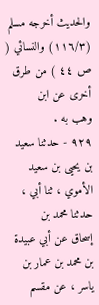والحديث أخرجه مسلم (١١٦/٣) والنسائي ( ص ٤٤ ) من طرق أخرى عن ابن
وهب به .
٩٢٩ - حدثنا سعيد بن يحيى بن سعيد الأموي ، ثنا أبي ، حدثنا محمد بن
إسحاق عن أبي عبيدة بن محمد بن عمار بن ياسر ، عن مقسم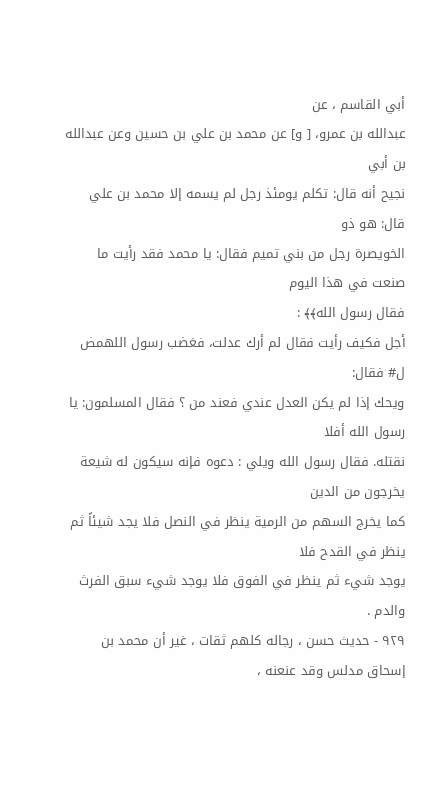أبي القاسم ، عن
عبدالله بن عمرو، [ و] عن محمد بن علي بن حسين وعن عبدالله بن أبي
نجيح أنه قال: تكلم يومئذ رجل لم يسمه إلا محمد بن علي قال: هو ذو
الخويصرة رجل من بني تميم فقال: يا محمد فقد رأيت ما صنعت في هذا اليوم
فقال رسول الله﴾﴾ :
أجل فكيف رأيت فقال لم أرك عدلت، فغضب رسول اللهمض ل# فقال:
ويحك إذا لم يكن العدل عندي فعند من ؟ فقال المسلمون: يا رسول الله أفلا
نقتله. فقال رسول الله ويلي : دعوه فإنه سيكون له شيعة يخرجون من الدين
كما يخرج السهم من الرمية ينظر في النصل فلا يجد شيئاً ثم ينظر في القدح فلا
يوجد شيء ثم ينظر في الفوق فلا يوجد شيء سبق الفرث والدم .
٩٢٩ - حديث حسن ، رجاله كلهم ثقات ، غير أن محمد بن إسحاق مدلس وقد عنعنه ،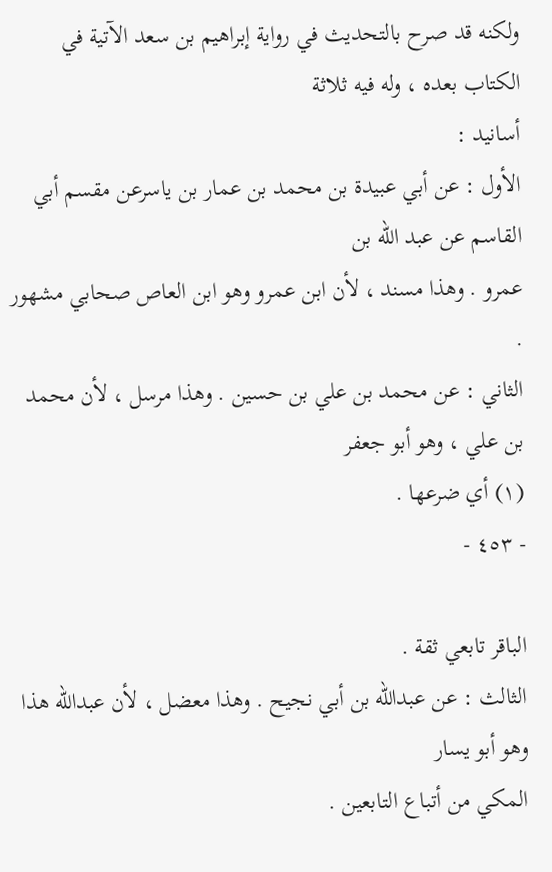ولكنه قد صرح بالتحديث في رواية إبراهيم بن سعد الآتية في الكتاب بعده ، وله فيه ثلاثة
أسانيد :
الأول : عن أبي عبيدة بن محمد بن عمار بن ياسرعن مقسم أبي القاسم عن عبد الله بن
عمرو . وهذا مسند ، لأن ابن عمرو وهو ابن العاص صحابي مشهور .
الثاني : عن محمد بن علي بن حسين . وهذا مرسل ، لأن محمد بن علي ، وهو أبو جعفر
(١) أي ضرعها .
- ٤٥٣ -

الباقر تابعي ثقة .
الثالث : عن عبدالله بن أبي نجيح . وهذا معضل ، لأن عبدالله هذا وهو أبو يسار
المكي من أتباع التابعين .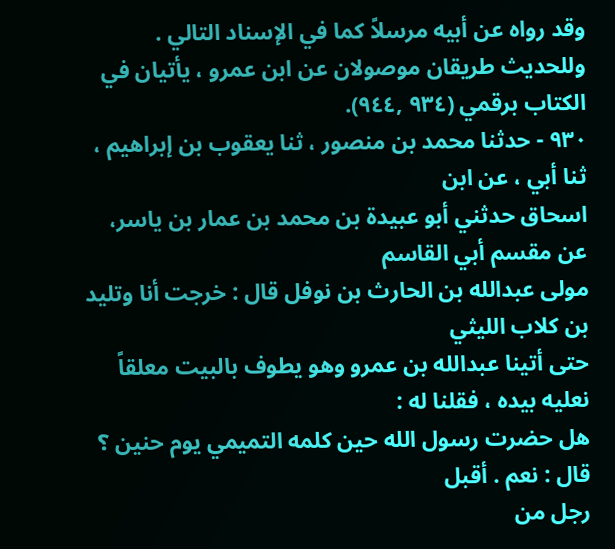وقد رواه عن أبيه مرسلاً كما في الإسناد التالي .
وللحديث طريقان موصولان عن ابن عمرو ، يأتيان في الكتاب برقمي (٩٣٤ ,٩٤٤).
٩٣٠ - حدثنا محمد بن منصور ، ثنا يعقوب بن إبراهيم ، ثنا أبي ، عن ابن
اسحاق حدثني أبو عبيدة بن محمد بن عمار بن ياسر، عن مقسم أبي القاسم
مولى عبدالله بن الحارث بن نوفل قال : خرجت أنا وتليد بن كلاب الليثي
حتى أتينا عبدالله بن عمرو وهو يطوف بالبيت معلقاً نعليه بيده ، فقلنا له :
هل حضرت رسول الله حين كلمه التميمي يوم حنين ؟ قال : نعم . أقبل
رجل من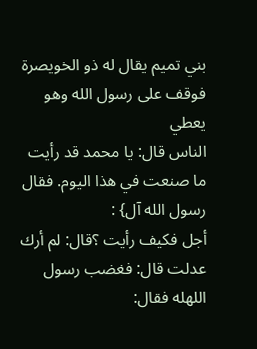بني تميم يقال له ذو الخويصرة فوقف على رسول الله وهو يعطي
الناس قال: يا محمد قد رأيت ما صنعت في هذا اليوم. فقال رسول الله آل} :
أجل فكيف رأيت ؟قال: لم أرك عدلت قال: فغضب رسول اللهله فقال: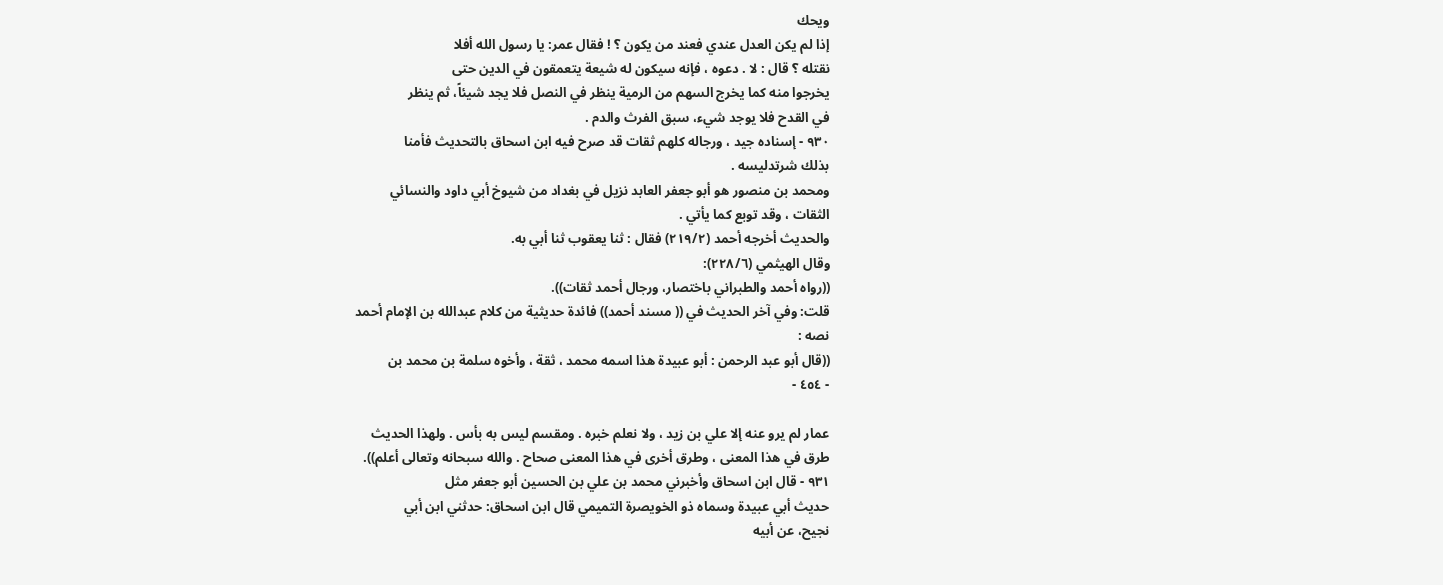ويحك
إذا لم يكن العدل عندي فعند من يكون ؟ ! فقال عمر: يا رسول الله أفلا
نقتله ؟ قال : لا . دعوه ، فإنه سيكون له شيعة يتعمقون في الدين حتى
يخرجوا منه كما يخرج السهم من الرمية ينظر في النصل فلا يجد شيئاً، ثم ينظر
في القدح فلا يوجد شيء، سبق الفرث والدم .
٩٣٠ - إسناده جيد ، ورجاله كلهم ثقات قد صرح فيه ابن اسحاق بالتحديث فأمنا
بذلك شرتدليسه .
ومحمد بن منصور هو أبو جعفر العابد نزيل في بغداد من شيوخ أبي داود والنسائي
الثقات ، وقد توبع كما يأتي .
والحديث أخرجه أحمد (٢١٩/٢) فقال : ثنا يعقوب ثنا أبي به.
وقال الهيثمي (٢٢٨/٦):
((رواه أحمد والطبراني باختصار، ورجال أحمد ثقات)).
قلت: وفي آخر الحديث في (( مسند أحمد)) فائدة حديثية من كلام عبدالله بن الإمام أحمد
نصه :
((قال أبو عبد الرحمن : أبو عبيدة هذا اسمه محمد ، ثقة ، وأخوه سلمة بن محمد بن
- ٤٥٤ -

عمار لم يرو عنه إلا علي بن زيد ، ولا نعلم خبره . ومقسم ليس به بأس . ولهذا الحديث
طرق في هذا المعنى ، وطرق أخرى في هذا المعنى صحاح . والله سبحانه وتعالى أعلم)).
٩٣١ - قال ابن اسحاق وأخبرني محمد بن علي بن الحسين أبو جعفر مثل
حديث أبي عبيدة وسماه ذو الخويصرة التميمي قال ابن اسحاق: حدثني ابن أبي
نجيح، عن أبيه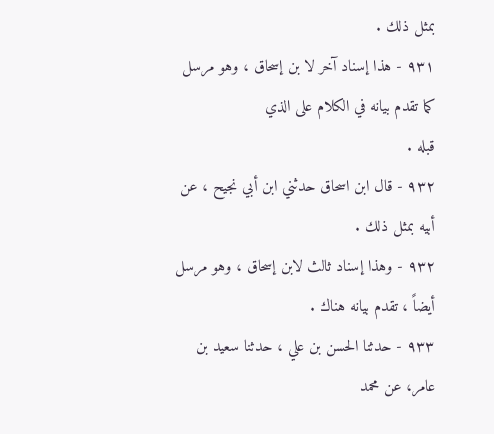بمثل ذلك .
٩٣١ - هذا إسناد آخر لا بن إسحاق ، وهو مرسل كما تقدم بيانه في الكلام على الذي
قبله .
٩٣٢ - قال ابن اسحاق حدثني ابن أبي نجيح ، عن أبيه بمثل ذلك .
٩٣٢ - وهذا إسناد ثالث لابن إسحاق ، وهو مرسل أيضاً ، تقدم بيانه هناك .
٩٣٣ - حدثنا الحسن بن علي ، حدثنا سعيد بن عامر، عن محمد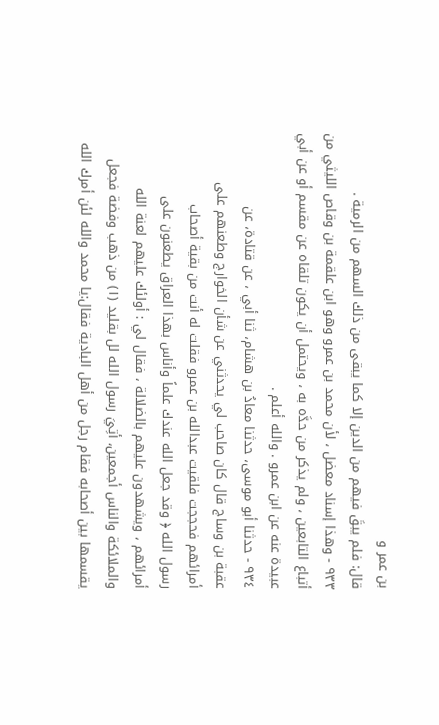بن عمر و
قال: فلم يبقَ فيهم من الدين إلا كما يبقى من ذلك السهم من الرمية .
٩٣٣ - وهذا إسناد معضل ، لأن محمد بن عمرو وهو ابن علقمة بن وقاص الليثي من
أتباع التابعين ، ولم يذكر من حدَّه به ، ويحتمل أن يكون تلقاه عن مقسم أو عن أبي
عبيدة عنه عن ابن عمرو . والله أعلم .
٩٣٤ - حدثنا أبو موسى، حدثنا معادُ بن هشام، ثنا أبي ، عن قتادة، عن
عقبة بن وساج قال كان صاحب لي يحدثني عن شأن الخوارج وطعنهم على
أمرائهم فحججت فلقيت عبدالله بن عمرو فقلت له أنت من بقية أصحاب
رسول الله ﴿ وقد جعل الله عندك علماً وأناس بهذا العراق يطعنون على
أمرائهم ، ويشهدون عليهم بالضلالة ، فقال لي : أولئك عليهم لعنة الله
والملائكة والناس أجمعين، أتِيَ رسول الله لل بقليد (١) من ذهب وفضة فجعل
يقسمها بين أصحابه فقام رجل من أهل البادية فقال:يا محمد والله لئن أمرك الله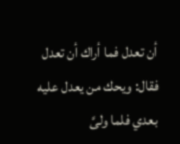أن تعدل فما أراك أن تعدل فقال: ويحك من يعدل عليه بعدي فلما ولىَّ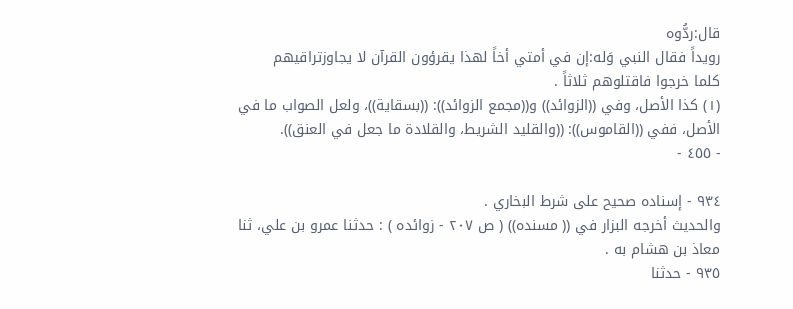قال:ردُّوه
رويداً فقال النبي وَله:إن في أمتي أخاً لهذا يقرؤون القرآن لا يجاوزتراقيهم
كلما خرجوا فاقتلوهم ثلاثاً .
(١) كذا الأصل، وفي ((الزوائد)) و((مجمع الزوائد)): ((بسقاية))، ولعل الصواب ما في
الأصل، ففي ((القاموس)): ((والقليد الشريط، والقلادة ما جعل في العنق)).
- ٤٥٥ -

٩٣٤ - إسناده صحيح على شرط البخاري .
والحديث أخرجه البزار في (( مسنده)) ( ص ٢٠٧ - زوائده ) : حدثنا عمرو بن علي، ثنا
معاذ بن هشام به .
٩٣٥ - حدثنا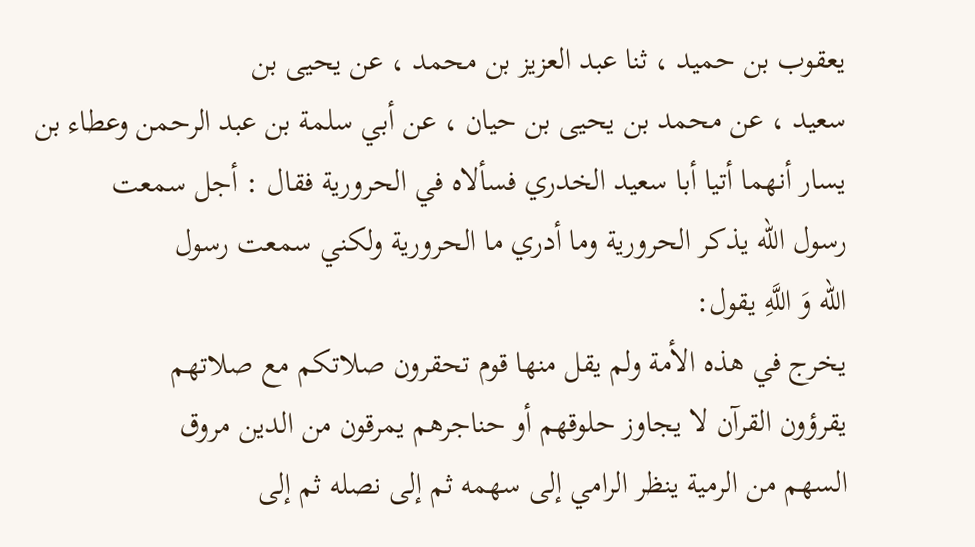يعقوب بن حميد ، ثنا عبد العزيز بن محمد ، عن يحيى بن
سعيد ، عن محمد بن يحيى بن حيان ، عن أبي سلمة بن عبد الرحمن وعطاء بن
يسار أنهما أتيا أبا سعيد الخدري فسألاه في الحرورية فقال : أجل سمعت
رسول الله يذكر الحرورية وما أدري ما الحرورية ولكني سمعت رسول
الله وَ اللَّهِ يقول:
يخرج في هذه الأمة ولم يقل منها قوم تحقرون صلاتكم مع صلاتهم
يقرؤون القرآن لا يجاوز حلوقهم أو حناجرهم يمرقون من الدين مروق
السهم من الرمية ينظر الرامي إلى سهمه ثم إلى نصله ثم إلى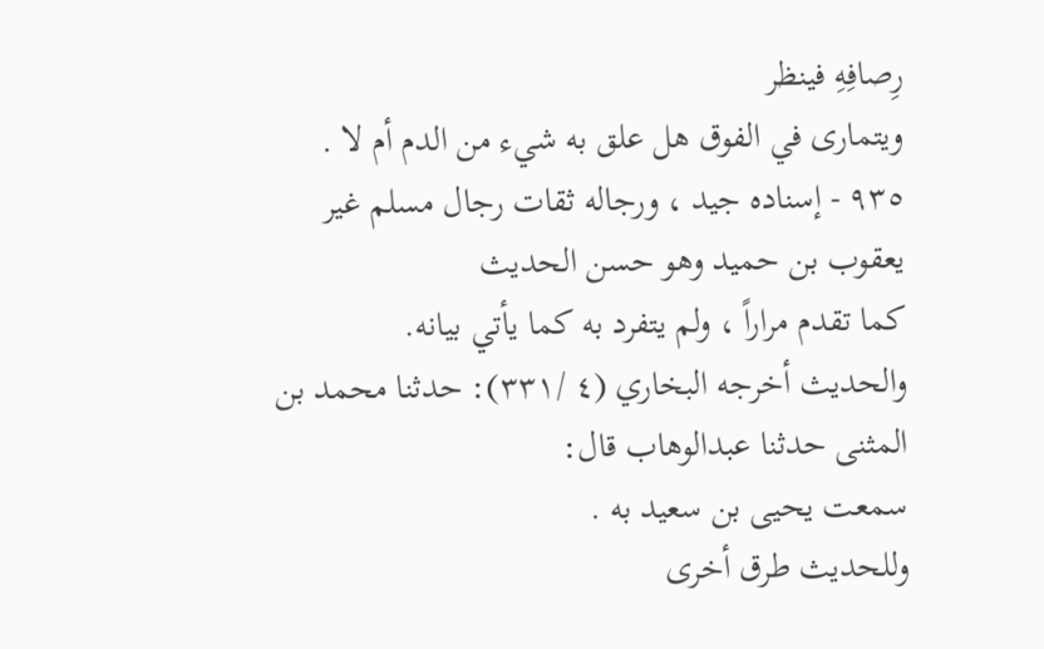رِصافِهِ فينظر
ويتمارى في الفوق هل علق به شيء من الدم أم لا .
٩٣٥ - إسناده جيد ، ورجاله ثقات رجال مسلم غير يعقوب بن حميد وهو حسن الحديث
كما تقدم مراراً ، ولم یتفرد به کما یأتي بیانه.
والحديث أخرجه البخاري (٤ /٣٣١): حدثنا محمد بن المثنى حدثنا عبدالوهاب قال:
سمعت یحیی بن سعيد به .
وللحديث طرق أخرى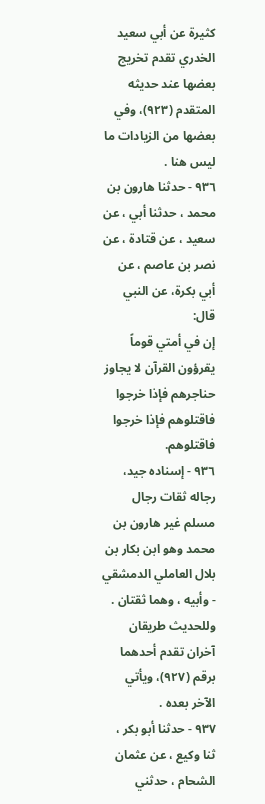كثيرة عن أبي سعيد الخدري تقدم تخريج بعضها عند حديثه
المتقدم (٩٢٣)، وفي بعضها من الزيادات ما ليس هنا .
٩٣٦ - حدثنا هارون بن محمد ، حدثنا أبي ، عن سعيد ، عن قتادة ، عن
نصر بن عاصم ، عن أبي بكرة، عن النبي قال:
إن في أمتي قوماً يقرؤون القرآن لا يجاوز حناجرهم فإذا خرجوا
فاقتلوهم فإذا خرجوا فاقتلوهم.
٩٣٦ - إسناده جيد، رجاله ثقات رجال مسلم غير هارون بن محمد وهو ابن بكار بن
بلال العاملي الدمشقي - وأبيه ، وهما ثقتان .
وللحديث طريقان آخران تقدم أحدهما برقم (٩٢٧)، ويأتي الآخر بعده .
٩٣٧ - حدثنا أبو بكر ، ثنا وكيع ، عن عثمان الشحام ، حدثني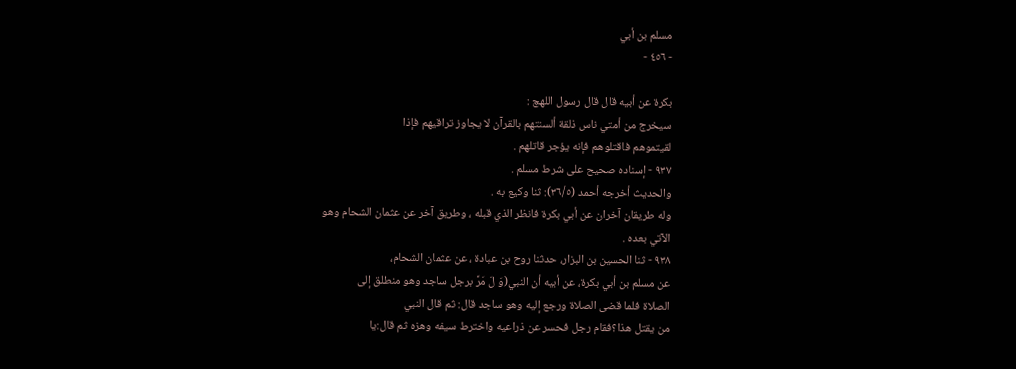مسلم بن أبي
- ٤٥٦ -

بکرة عن أبيه قال قال رسول اللهچ :
سيخرج من أمتي ناس ذلقة ألسنتهم بالقرآن لا يجاوز تراقيهم فإذا
لقيتموهم فاقتلوهم فإنه يؤجر قاتلهم .
٩٣٧ - إسناده صحيح على شرط مسلم .
والحديث أخرجه أحمد (٣٦/٥): ثنا وكيع به .
وله طريقان آخران عن أبي بكرة فانظر الذي قبله ، وطريق آخر عن عثمان الشحام وهو
الآتي بعده .
٩٣٨ - ثنا الحسين بن البزار، حدثنا روح بن عبادة ، عن عثمان الشحام،
عن مسلم بن أبي بكرة، عن أبيه أن النبي(وَ لَ مَرَّ برجل ساجد وهو منطلق إلى
الصلاة فلما قضى الصلاة ورجع إليه وهو ساجد قال: ثم قال النبي
من يقتل هذا؟فقام رجل فحسر عن ذراعيه واخترط سیفه وهزه ثم قال:يا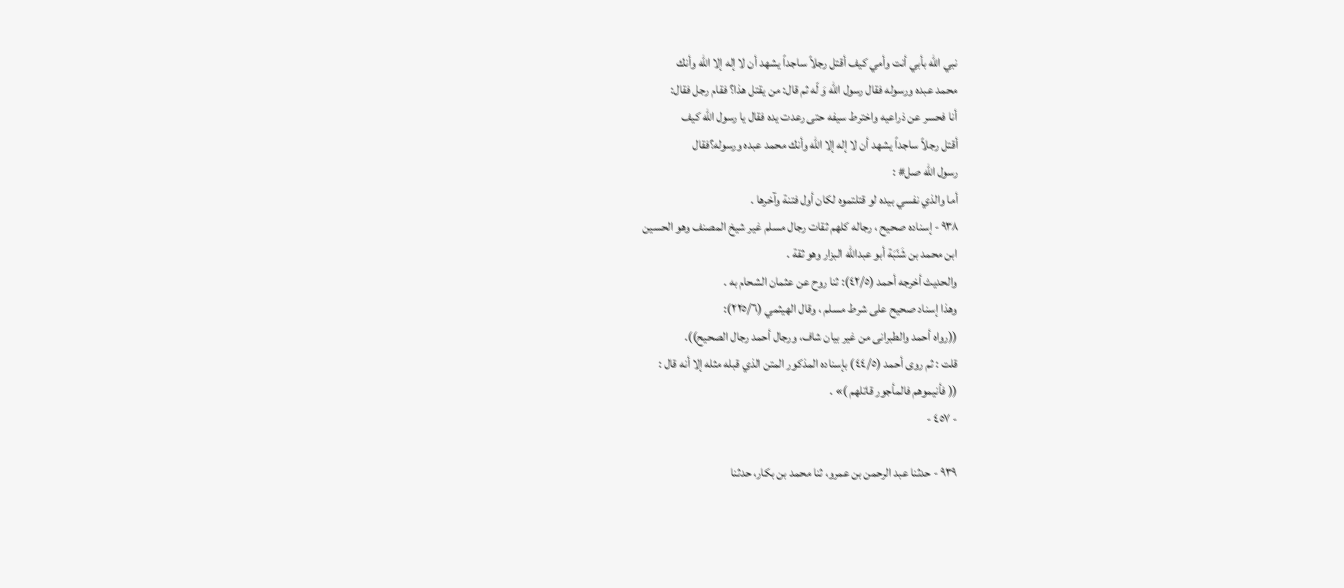نبي الله بأبي أنت وأمي كيف أقتل رجلاً ساجداً يشهد أن لا إله إلا الله وأنك
محمد عبده ورسوله فقال رسول الله وَ لّه ثم قال: من يقتل هذا؟ فقام رجل فقال:
أنا فحسر عن ذراعيه واخترط سيفه حتى رعدت يده فقال يا رسول الله كيف
أقتل رجلاً ساجداً يشهد أن لا إله إلا الله وأنك محمد عبده ورسوله؟فقال
رسول الله صل# :
أما والذي نفسي بيده لو قتلتموه لكان أول فتنة وآخرها .
٩٣٨ - إسناده صحيح ، رجاله كلهم ثقات رجال مسلم غير شيخ المصنف وهو الحسين
ابن محمد بن شَنّبَة أبو عبدالله البزار وهو ثقة .
والحديث أخرجه أحمد (٤٢/٥): ثنا روح عن عثمان الشحام به .
وهذا إسناد صحيح على شرط مسلم ، وقال الهيثمي (٢٢٥/٦):
((رواه أحمد والطبرانى من غير بيان شاف، ورجال أحمد رجال الصحيح)).
قلت : ثم روى أحمد (٤٤/٥) بإسناده المذكور المتن الذي قبله مثله إلا أنه قال :
(( فأنيموهم فالمأجور قاتلهم )» .
- ٤٥٧ -

٩٣٩ - حدثنا عبد الرحمن بن عمرو، ثنا محمد بن بكار، حدثنا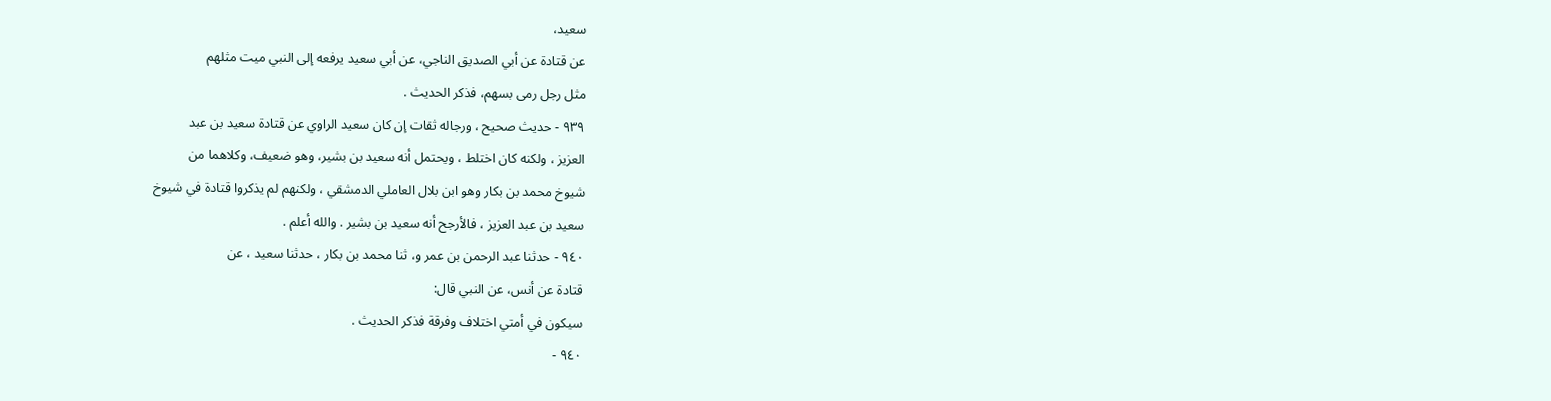سعيد،
عن قتادة عن أبي الصديق الناجي، عن أبي سعيد يرفعه إلى النبي ميت مثلهم
مثل رجل رمى بسهم، فذكر الحديث .
٩٣٩ - حديث صحيح ، ورجاله ثقات إن كان سعيد الراوي عن قتادة سعيد بن عبد
العزيز ، ولكنه كان اختلط ، ويحتمل أنه سعيد بن بشير، وهو ضعيف، وكلاهما من
شيوخ محمد بن بكار وهو ابن بلال العاملي الدمشقي ، ولكنهم لم يذكروا قتادة في شيوخ
سعيد بن عبد العزيز ، فالأرجح أنه سعيد بن بشير . والله أعلم .
٩٤٠ - حدثنا عبد الرحمن بن عمر و، ثنا محمد بن بكار ، حدثنا سعيد ، عن
قتادة عن أنس، عن النبي قال:
سيكون في أمتي اختلاف وفرقة فذكر الحديث .
٩٤٠ -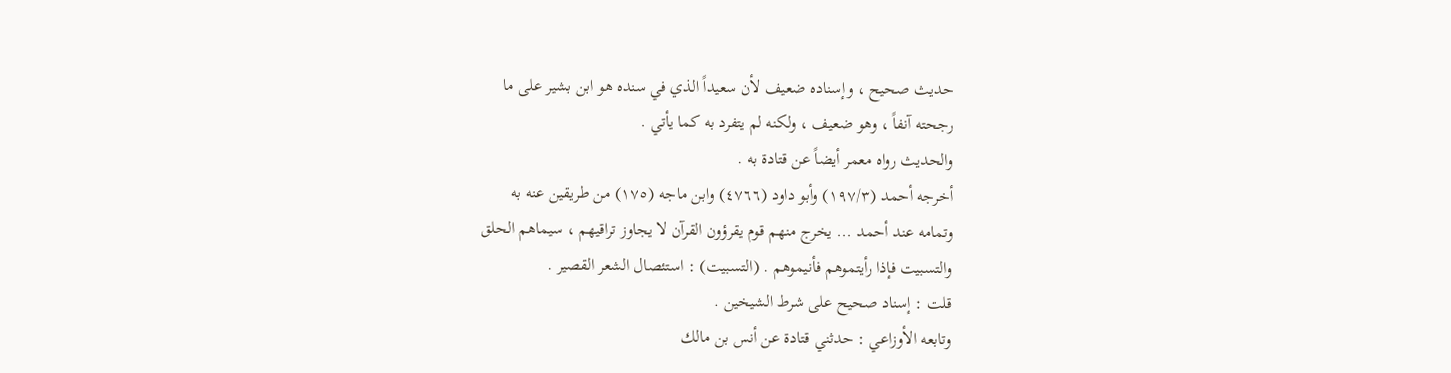حديث صحيح ، وإسناده ضعيف لأن سعيداً الذي في سنده هو ابن بشير على ما
رجحته آنفاً ، وهو ضعيف ، ولكنه لم يتفرد به كما يأتي .
والحديث رواه معمر أيضاً عن قتادة به .
أخرجه أحمد (١٩٧/٣) وأبو داود (٤٧٦٦) وابن ماجه (١٧٥) من طريقين عنه به
وتمامه عند أحمد ... يخرج منهم قوم يقرؤون القرآن لا يجاوز تراقيهم ، سيماهم الحلق
والتسبيت فإذا رأيتموهم فأنيموهم . (التسبيت) : استئصال الشعر القصير .
قلت : إسناد صحيح على شرط الشيخين .
وتابعه الأوزاعي : حدثني قتادة عن أنس بن مالك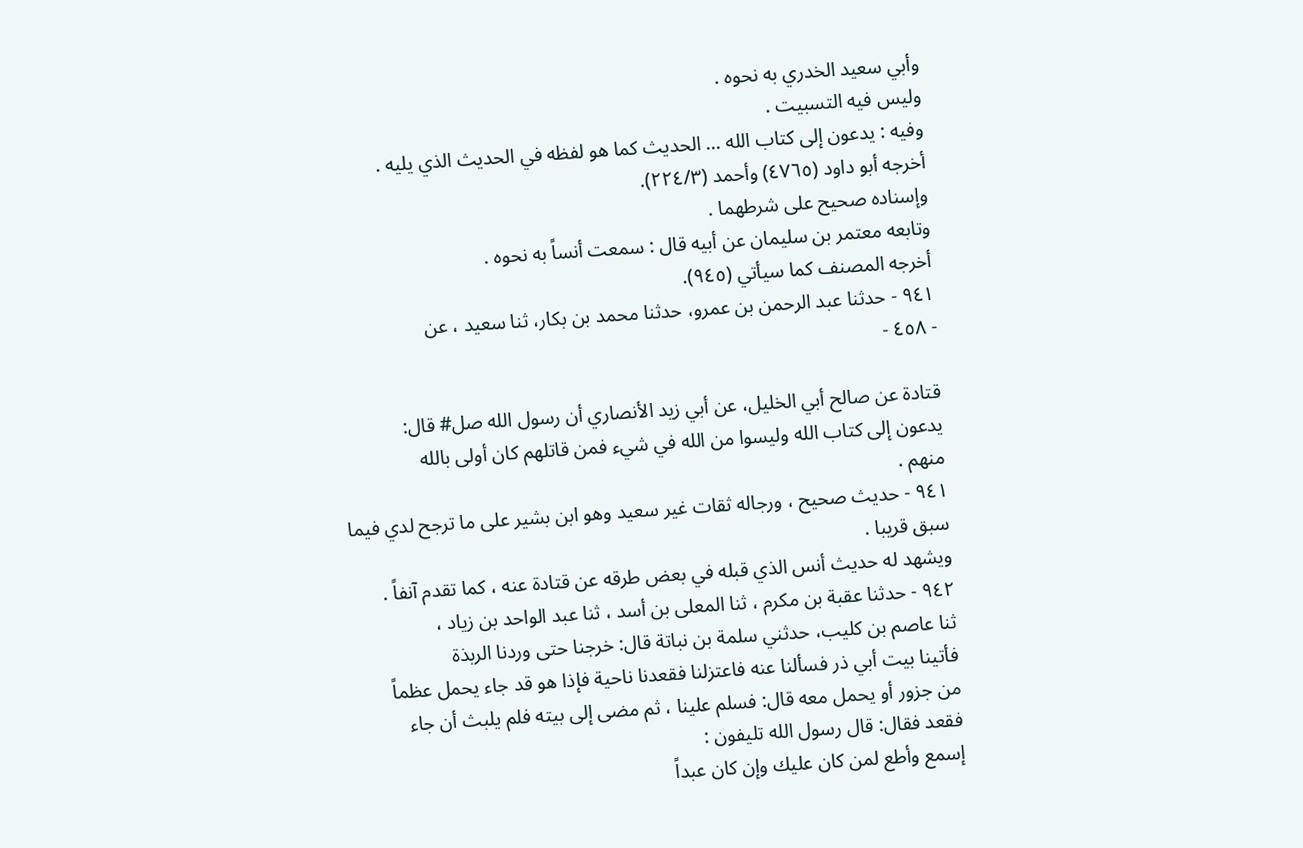وأبي سعيد الخدري به نحوه .
وليس فيه التسبيت .
وفيه : يدعون إلى كتاب الله ... الحديث كما هو لفظه في الحديث الذي يليه .
أخرجه أبو داود (٤٧٦٥) وأحمد (٢٢٤/٣).
وإسناده صحيح على شرطهما .
وتابعه معتمر بن سليمان عن أبيه قال : سمعت أنساً به نحوه .
أخرجه المصنف كما سيأتي (٩٤٥).
٩٤١ - حدثنا عبد الرحمن بن عمرو، حدثنا محمد بن بكار، ثنا سعيد ، عن
- ٤٥٨ -

قتادة عن صالح أبي الخليل، عن أبي زيد الأنصاري أن رسول الله صل# قال:
يدعون إلى كتاب الله وليسوا من الله في شيء فمن قاتلهم كان أولى بالله
منهم .
٩٤١ - حديث صحيح ، ورجاله ثقات غير سعيد وهو ابن بشير على ما ترجح لدي فيما
سبق قريبا .
ويشهد له حديث أنس الذي قبله في بعض طرقه عن قتادة عنه ، كما تقدم آنفاً .
٩٤٢ - حدثنا عقبة بن مكرم ، ثنا المعلى بن أسد ، ثنا عبد الواحد بن زياد ،
ثنا عاصم بن كليب، حدثني سلمة بن نباتة قال: خرجنا حتى وردنا الربذة
فأتينا بيت أبي ذر فسألنا عنه فاعتزلنا فقعدنا ناحية فإذا هو قد جاء يحمل عظماً
من جزور أو يحمل معه قال: فسلم علينا ، ثم مضى إلى بيته فلم يلبث أن جاء
فقعد فقال: قال رسول الله تليفون :
إسمع وأطع لمن كان عليك وإن كان عبداً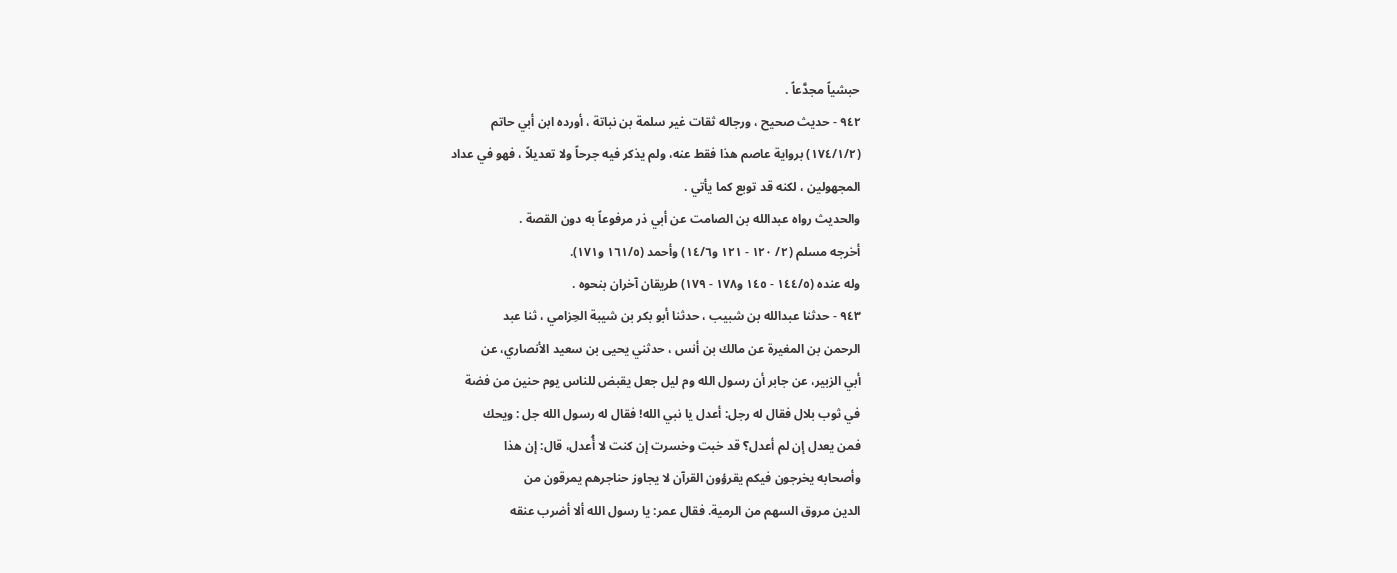حبشياً مجدَّعاً .
٩٤٢ - حديث صحيح ، ورجاله ثقات غير سلمة بن نباتة ، أورده ابن أبي حاتم
(١٧٤/١/٢) برواية عاصم هذا فقط عنه، ولم يذكر فيه جرحاً ولا تعديلاً ، فهو في عداد
المجهولين ، لكنه قد توبع كما يأتي .
والحديث رواه عبدالله بن الصامت عن أبي ذر مرفوعاً به دون القصة .
أخرجه مسلم (٢/ ١٢٠ - ١٢١ و١٤/٦) وأحمد (١٦١/٥ و١٧١).
وله عنده (١٤٤/٥ - ١٤٥ و١٧٨ - ١٧٩) طريقان آخران بنحوه .
٩٤٣ - حدثنا عبدالله بن شبيب ، حدثنا أبو بكر بن شيبة الحِزامي ، ثنا عبد
الرحمن بن المغيرة عن مالك بن أنس ، حدثني يحيى بن سعيد الأنصاري، عن
أبي الزبير، عن جابر أن رسول الله وم ليل جعل يقبض للناس يوم حنين من فضة
في ثوب بلال فقال له رجل: أعدل يا نبي الله! فقال له رسول الله جل : ويحك
فمن یعدل إن لم أعدل؟ قد خبت وخسرت إن کنت لا أُعدل، قال: إن هذا
وأصحابه يخرجون فيكم يقرؤون القرآن لا يجاوز حناجرهم يمرقون من
الدين مروق السهم من الرمية. فقال عمر: يا رسول الله ألا أضرب عنقه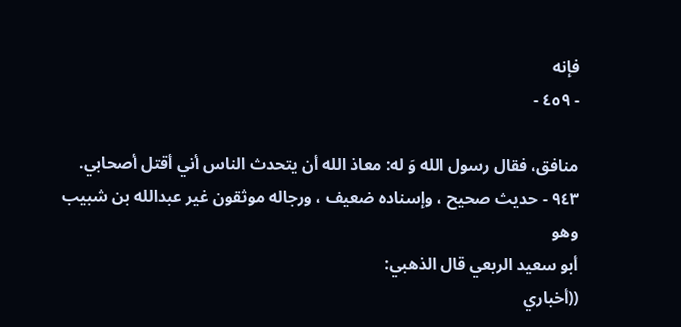فإنه
- ٤٥٩ -

منافق، فقال رسول الله وَ له: معاذ الله أن يتحدث الناس أني أقتل أصحابي.
٩٤٣ - حديث صحيح ، وإسناده ضعيف ، ورجاله موثقون غير عبدالله بن شبيب وهو
أبو سعيد الربعي قال الذهبي:
((أخباري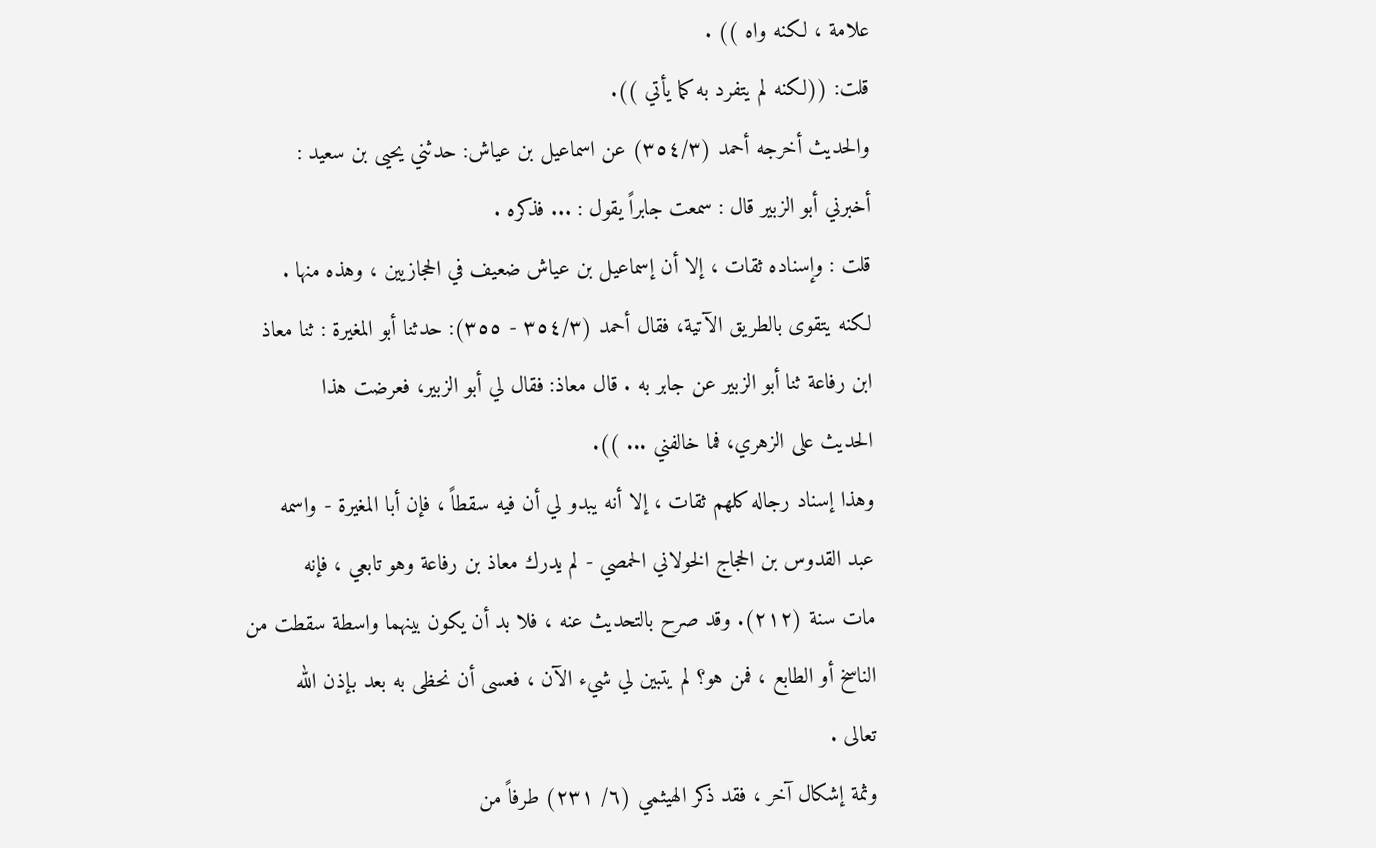علامة ، لكنه واه )) .
قلت: ((لكنه لم يتفرد به كما يأتي )).
والحديث أخرجه أحمد (٣٥٤/٣) عن اسماعيل بن عياش: حدثني يحيى بن سعيد :
أخبرني أبو الزبير قال : سمعت جابراً يقول : ... فذكره .
قلت : وإسناده ثقات ، إلا أن إسماعيل بن عياش ضعيف في الحجازيين ، وهذه منها .
لكنه يتقوى بالطريق الآتية، فقال أحمد (٣٥٤/٣ - ٣٥٥): حدثنا أبو المغيرة : ثنا معاذ
ابن رفاعة ثنا أبو الزبير عن جابر به . قال معاذ: فقال لي أبو الزبير، فعرضت هذا
الحديث على الزهري، فما خالفني ... )).
وهذا إسناد رجاله كلهم ثقات ، إلا أنه يبدو لي أن فيه سقطاً ، فإن أبا المغيرة - واسمه
عبد القدوس بن الحجاج الخولاني الحمصي - لم يدرك معاذ بن رفاعة وهو تابعي ، فإنه
مات سنة (٢١٢). وقد صرح بالتحديث عنه ، فلا بد أن يكون بينهما واسطة سقطت من
الناسخ أو الطابع ، فمن هو؟ لم يتبين لي شيء الآن ، فعسى أن نحظى به بعد بإذن الله
تعالى .
وثمة إشكال آخر ، فقد ذكر الهيثمي (٦/ ٢٣١) طرفاً من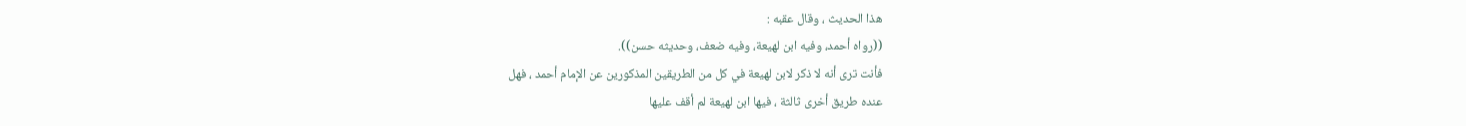هذا الحديث ، وقال عقبه :
((رواه أحمد، وفيه ابن لهيعة، وفيه ضعف، وحديثه حسن)).
فأنت ترى أنه لا ذكر لابن لهيعة في كل من الطريقين المذكورين عن الإمام أحمد ، فهل
عنده طريق أخرى ثالثة ، فيها ابن لهيعة لم أقف عليها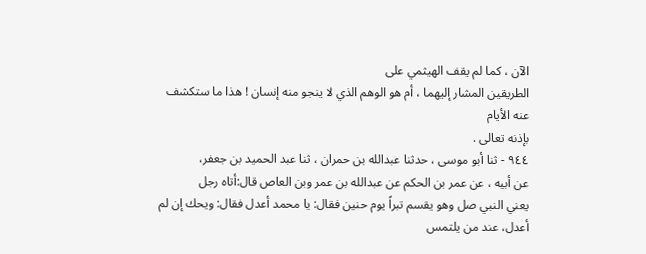الآن ، كما لم يقف الهيثمي على
الطريقين المشار إليهما ، أم هو الوهم الذي لا ينجو منه إنسان ! هذا ما ستكشف عنه الأيام
بإذنه تعالى .
٩٤٤ - ثنا أبو موسى ، حدثنا عبدالله بن حمران ، ثنا عبد الحميد بن جعفر،
عن أبيه ، عن عمر بن الحكم عن عبدالله بن عمر وبن العاص قال:أتاه رجل
يعني النبي صل وهو يقسم تبراً يوم حنين فقال: يا محمد أعدل فقال: ويحك إن لم
أعدل، عند من يلتمس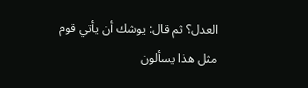العدل؟ ثم قال: يوشك أن يأتي قوم مثل هذا يسألون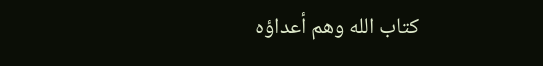كتاب الله وهم أعداؤه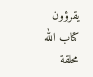يقرؤون كتاب الله محلقة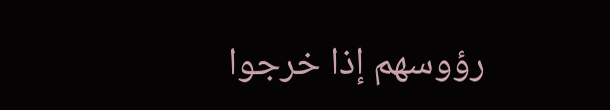رؤوسهم إذا خرجوا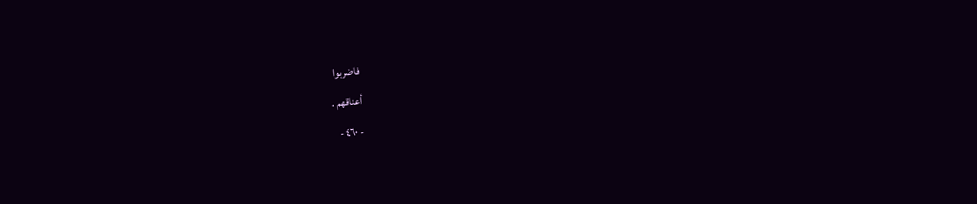فاضربوا
أعناقهم .
- ٤٦٠ -